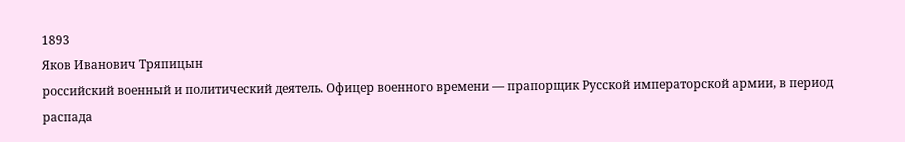1893
Яков Иванович Тряпицын
российский военный и политический деятель. Офицер военного времени — прапорщик Русской императорской армии, в период распада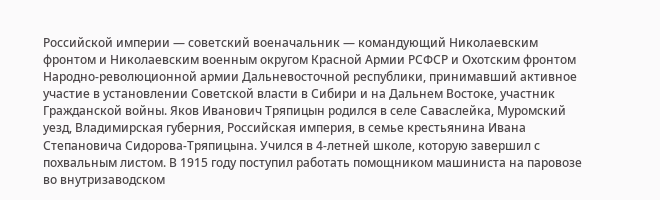Российской империи — советский военачальник — командующий Николаевским фронтом и Николаевским военным округом Красной Армии РСФСР и Охотским фронтом Народно-революционной армии Дальневосточной республики, принимавший активное участие в установлении Советской власти в Сибири и на Дальнем Востоке, участник Гражданской войны. Яков Иванович Тряпицын родился в селе Саваслейка, Муромский уезд, Владимирская губерния, Российская империя, в семье крестьянина Ивана Степановича Сидорова-Тряпицына. Учился в 4-летней школе, которую завершил с похвальным листом. В 1915 году поступил работать помощником машиниста на паровозе во внутризаводском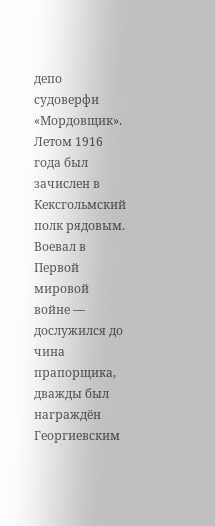депо судоверфи «Мордовщик». Летом 1916 года был зачислен в Кексгольмский полк рядовым. Воевал в Первой мировой войне — дослужился до чина прапорщика, дважды был награждён Георгиевским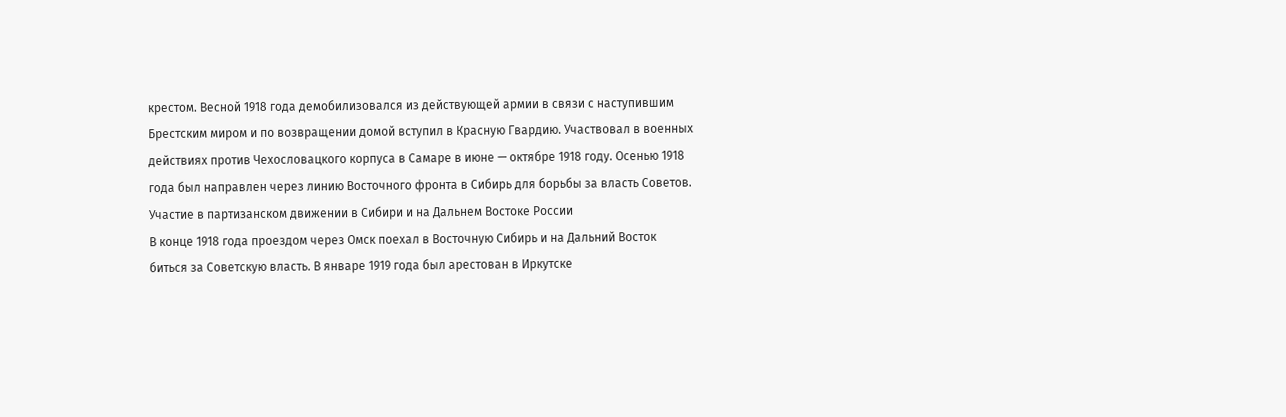крестом. Весной 1918 года демобилизовался из действующей армии в связи с наступившим Брестским миром и по возвращении домой вступил в Красную Гвардию. Участвовал в военных действиях против Чехословацкого корпуса в Самаре в июне — октябре 1918 году. Осенью 1918 года был направлен через линию Восточного фронта в Сибирь для борьбы за власть Советов.
Участие в партизанском движении в Сибири и на Дальнем Востоке России
В конце 1918 года проездом через Омск поехал в Восточную Сибирь и на Дальний Восток биться за Советскую власть. В январе 1919 года был арестован в Иркутске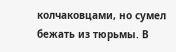колчаковцами, но сумел бежать из тюрьмы. В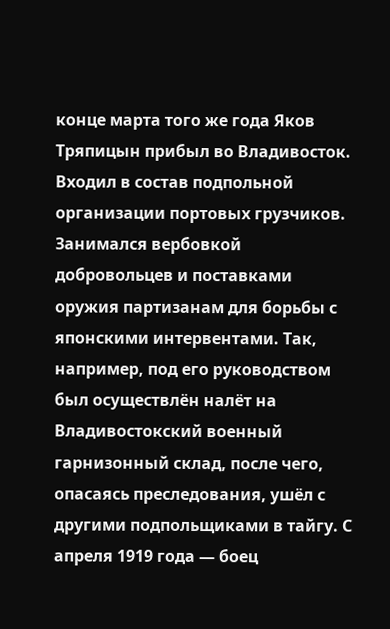конце марта того же года Яков Тряпицын прибыл во Владивосток. Входил в состав подпольной организации портовых грузчиков. Занимался вербовкой добровольцев и поставками оружия партизанам для борьбы с японскими интервентами. Так, например, под его руководством был осуществлён налёт на Владивостокский военный гарнизонный склад, после чего, опасаясь преследования, ушёл с другими подпольщиками в тайгу. С апреля 1919 года — боец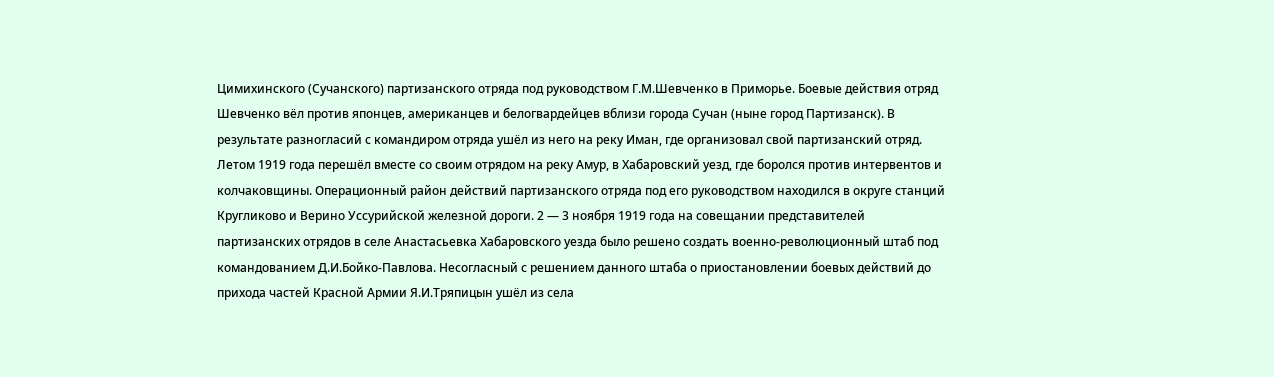Цимихинского (Сучанского) партизанского отряда под руководством Г.М.Шевченко в Приморье. Боевые действия отряд Шевченко вёл против японцев, американцев и белогвардейцев вблизи города Сучан (ныне город Партизанск). В результате разногласий с командиром отряда ушёл из него на реку Иман, где организовал свой партизанский отряд. Летом 1919 года перешёл вместе со своим отрядом на реку Амур, в Хабаровский уезд, где боролся против интервентов и колчаковщины. Операционный район действий партизанского отряда под его руководством находился в округе станций Кругликово и Верино Уссурийской железной дороги. 2 — 3 ноября 1919 года на совещании представителей партизанских отрядов в селе Анастасьевка Хабаровского уезда было решено создать военно-революционный штаб под командованием Д.И.Бойко-Павлова. Несогласный с решением данного штаба о приостановлении боевых действий до прихода частей Красной Армии Я.И.Тряпицын ушёл из села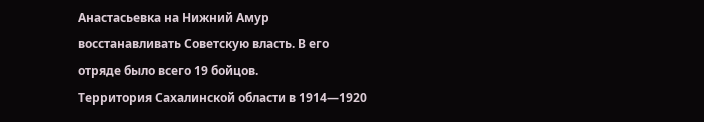Анастасьевка на Нижний Амур восстанавливать Советскую власть. В его отряде было всего 19 бойцов.
Территория Сахалинской области в 1914—1920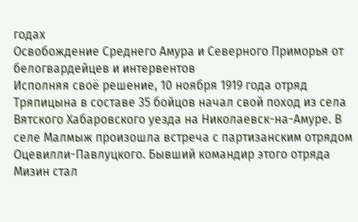годах
Освобождение Среднего Амура и Северного Приморья от белогвардейцев и интервентов
Исполняя своё решение, 10 ноября 1919 года отряд Тряпицына в составе 35 бойцов начал свой поход из села Вятского Хабаровского уезда на Николаевск-на-Амуре. В селе Малмыж произошла встреча с партизанским отрядом Оцевилли-Павлуцкого. Бывший командир этого отряда Мизин стал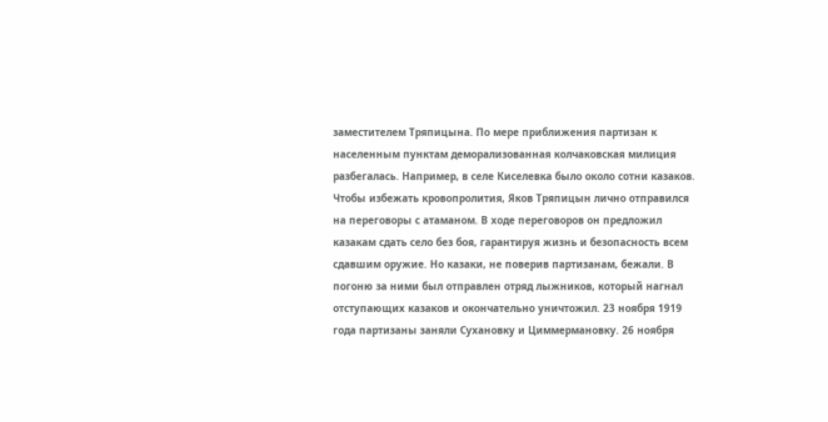заместителем Тряпицына. По мере приближения партизан к населенным пунктам деморализованная колчаковская милиция разбегалась. Например, в селе Киселевка было около сотни казаков. Чтобы избежать кровопролития, Яков Тряпицын лично отправился на переговоры с атаманом. В ходе переговоров он предложил казакам сдать село без боя, гарантируя жизнь и безопасность всем сдавшим оружие. Но казаки, не поверив партизанам, бежали. В погоню за ними был отправлен отряд лыжников, который нагнал отступающих казаков и окончательно уничтожил. 23 ноября 1919 года партизаны заняли Сухановку и Циммермановку. 26 ноября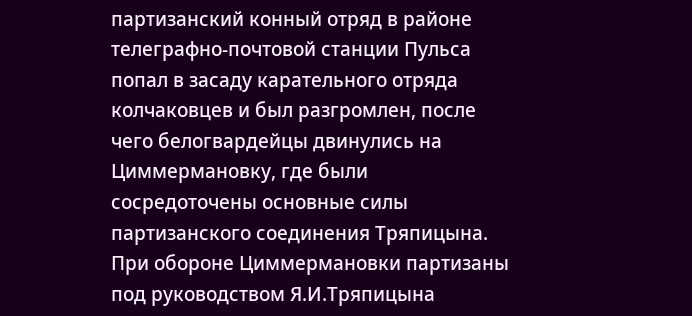партизанский конный отряд в районе телеграфно-почтовой станции Пульса попал в засаду карательного отряда колчаковцев и был разгромлен, после чего белогвардейцы двинулись на Циммермановку, где были сосредоточены основные силы партизанского соединения Тряпицына. При обороне Циммермановки партизаны под руководством Я.И.Тряпицына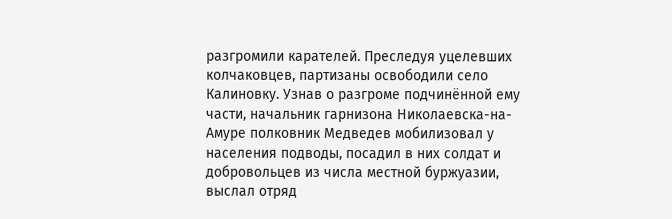разгромили карателей. Преследуя уцелевших колчаковцев, партизаны освободили село Калиновку. Узнав о разгроме подчинённой ему части, начальник гарнизона Николаевска-на-Амуре полковник Медведев мобилизовал у населения подводы, посадил в них солдат и добровольцев из числа местной буржуазии, выслал отряд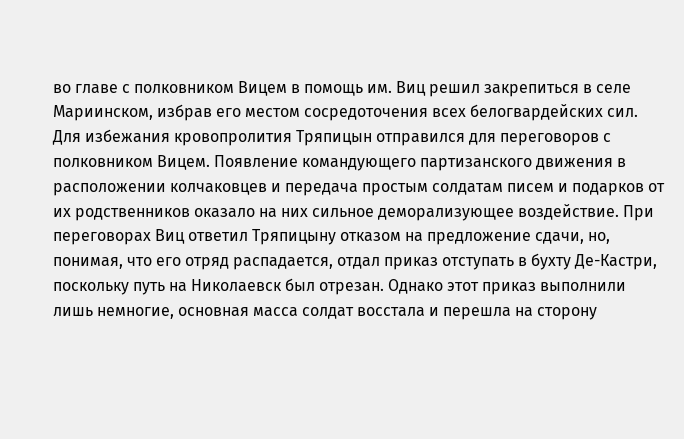во главе с полковником Вицем в помощь им. Виц решил закрепиться в селе Мариинском, избрав его местом сосредоточения всех белогвардейских сил. Для избежания кровопролития Тряпицын отправился для переговоров с полковником Вицем. Появление командующего партизанского движения в расположении колчаковцев и передача простым солдатам писем и подарков от их родственников оказало на них сильное деморализующее воздействие. При переговорах Виц ответил Тряпицыну отказом на предложение сдачи, но, понимая, что его отряд распадается, отдал приказ отступать в бухту Де-Кастри, поскольку путь на Николаевск был отрезан. Однако этот приказ выполнили лишь немногие, основная масса солдат восстала и перешла на сторону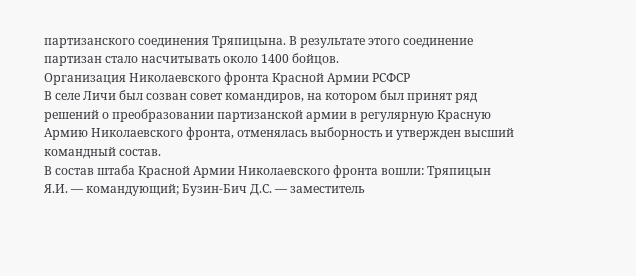партизанского соединения Тряпицына. В результате этого соединение партизан стало насчитывать около 1400 бойцов.
Организация Николаевского фронта Красной Армии РСФСР
В селе Личи был созван совет командиров, на котором был принят ряд решений о преобразовании партизанской армии в регулярную Красную Армию Николаевского фронта, отменялась выборность и утвержден высший командный состав.
В состав штаба Красной Армии Николаевского фронта вошли: Тряпицын Я.И. — командующий; Бузин-Бич Д.С. — заместитель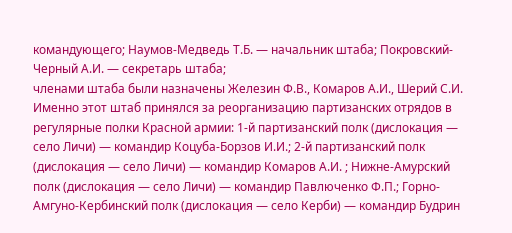командующего; Наумов-Медведь Т.Б. — начальник штаба; Покровский-Черный А.И. — секретарь штаба;
членами штаба были назначены Железин Ф.В., Комаров А.И., Шерий С.И. Именно этот штаб принялся за реорганизацию партизанских отрядов в регулярные полки Красной армии: 1-й партизанский полк (дислокация — село Личи) — командир Коцуба-Борзов И.И.; 2-й партизанский полк (дислокация — село Личи) — командир Комаров А.И. ; Нижне-Амурский полк (дислокация — село Личи) — командир Павлюченко Ф.П.; Горно-Амгуно-Кербинский полк (дислокация — село Керби) — командир Будрин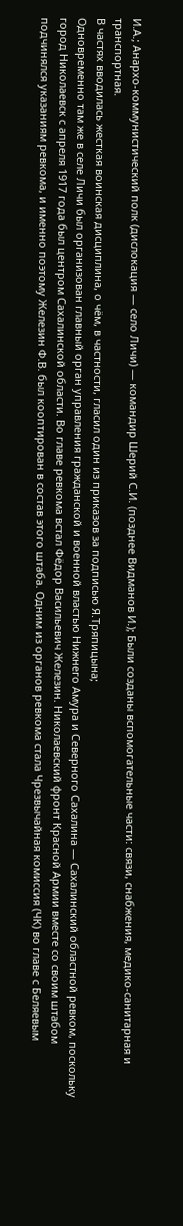И.А.; Анархо-коммунистический полк (дислокация — село Личи) — командир Шерий С.И. (позднее Видманов И.); Были созданы вспомогательные части: связи, снабжения, медико-санитарная и транспортная.
В частях вводилась жесткая воинская дисциплина, о чём, в частности, гласил один из приказов за подписью Я.Тряпицына;
Одновременно там же в селе Личи был организован главный орган управления гражданской и военной властью Нижнего Амура и Северного Сахалина — Сахалинский областной ревком, поскольку город Николаевск с апреля 1917 года был центром Сахалинской области. Во главе ревкома встал Фёдор Васильевич Железин. Николаевский фронт Красной Армии вместе со своим штабом подчинялся указаниям ревкома, и именно поэтому Железин Ф.В. был кооптирован в состав этого штаба. Одним из органов ревкома стала Чрезвычайная комиссия (ЧК) во главе с Беляевым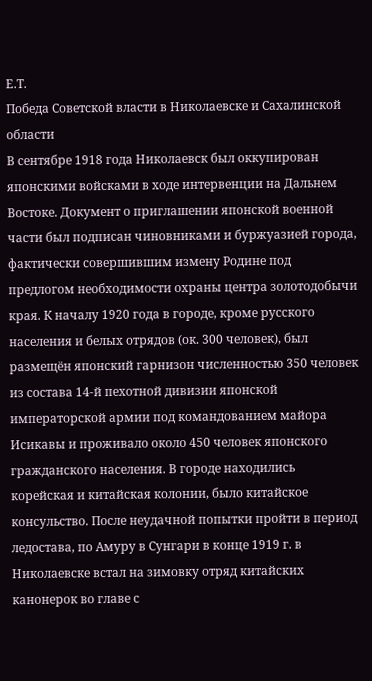Е.Т.
Победа Советской власти в Николаевске и Сахалинской области
В сентябре 1918 года Николаевск был оккупирован японскими войсками в ходе интервенции на Дальнем Востоке. Документ о приглашении японской военной части был подписан чиновниками и буржуазией города, фактически совершившим измену Родине под предлогом необходимости охраны центра золотодобычи края. К началу 1920 года в городе, кроме русского населения и белых отрядов (ок. 300 человек), был размещён японский гарнизон численностью 350 человек из состава 14-й пехотной дивизии японской императорской армии под командованием майора Исикавы и проживало около 450 человек японского гражданского населения. В городе находились корейская и китайская колонии, было китайское консульство. После неудачной попытки пройти в период ледостава, по Амуру в Сунгари в конце 1919 г. в Николаевске встал на зимовку отряд китайских канонерок во главе с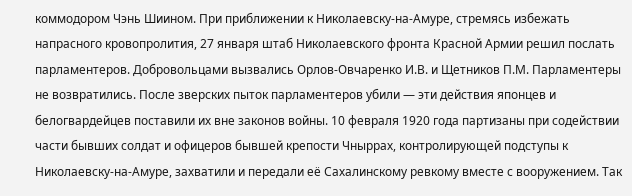коммодором Чэнь Шиином. При приближении к Николаевску-на-Амуре, стремясь избежать напрасного кровопролития, 27 января штаб Николаевского фронта Красной Армии решил послать парламентеров. Добровольцами вызвались Орлов-Овчаренко И.В. и Щетников П.М. Парламентеры не возвратились. После зверских пыток парламентеров убили — эти действия японцев и белогвардейцев поставили их вне законов войны. 10 февраля 1920 года партизаны при содействии части бывших солдат и офицеров бывшей крепости Чныррах, контролирующей подступы к Николаевску-на-Амуре, захватили и передали её Сахалинскому ревкому вместе с вооружением. Так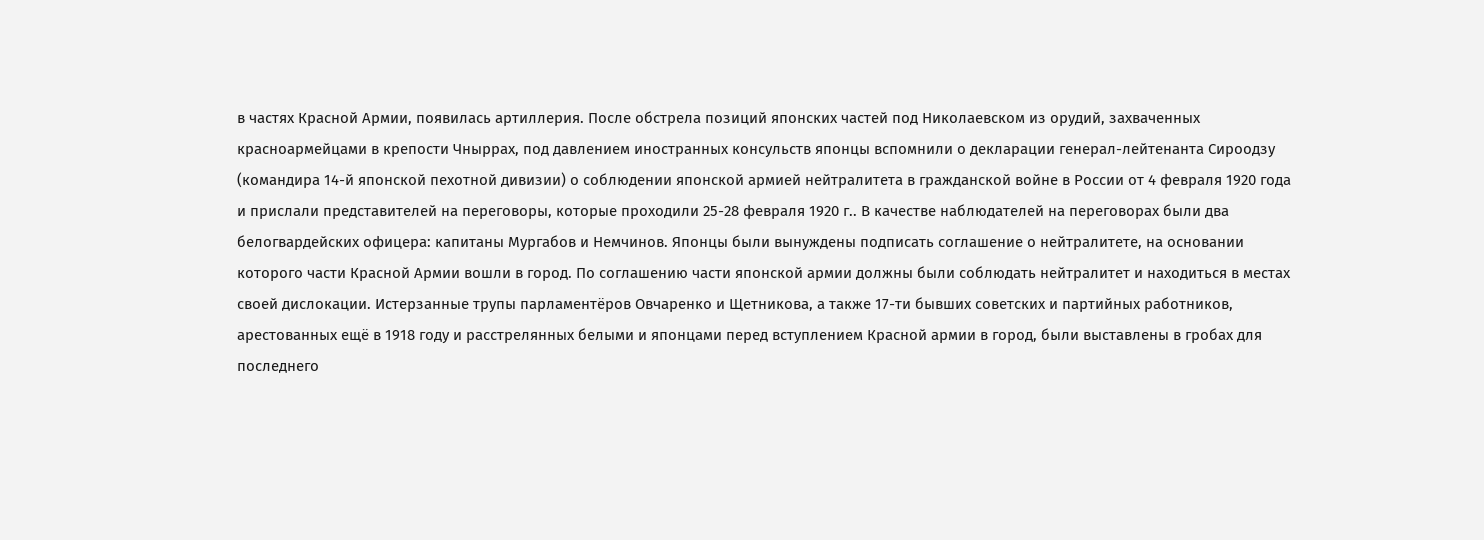в частях Красной Армии, появилась артиллерия. После обстрела позиций японских частей под Николаевском из орудий, захваченных красноармейцами в крепости Чныррах, под давлением иностранных консульств японцы вспомнили о декларации генерал-лейтенанта Сироодзу (командира 14-й японской пехотной дивизии) о соблюдении японской армией нейтралитета в гражданской войне в России от 4 февраля 1920 года и прислали представителей на переговоры, которые проходили 25-28 февраля 1920 г.. В качестве наблюдателей на переговорах были два белогвардейских офицера: капитаны Мургабов и Немчинов. Японцы были вынуждены подписать соглашение о нейтралитете, на основании которого части Красной Армии вошли в город. По соглашению части японской армии должны были соблюдать нейтралитет и находиться в местах своей дислокации. Истерзанные трупы парламентёров Овчаренко и Щетникова, а также 17-ти бывших советских и партийных работников, арестованных ещё в 1918 году и расстрелянных белыми и японцами перед вступлением Красной армии в город, были выставлены в гробах для последнего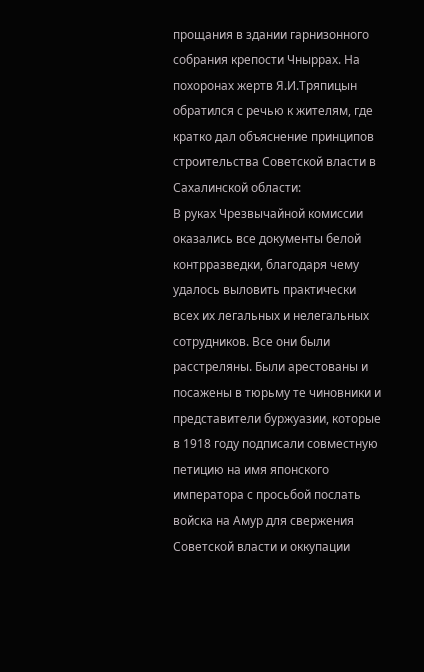прощания в здании гарнизонного собрания крепости Чныррах. На похоронах жертв Я.И.Тряпицын обратился с речью к жителям, где кратко дал объяснение принципов строительства Советской власти в Сахалинской области:
В руках Чрезвычайной комиссии оказались все документы белой контрразведки, благодаря чему удалось выловить практически всех их легальных и нелегальных сотрудников. Все они были расстреляны. Были арестованы и посажены в тюрьму те чиновники и представители буржуазии, которые в 1918 году подписали совместную петицию на имя японского императора с просьбой послать войска на Амур для свержения Советской власти и оккупации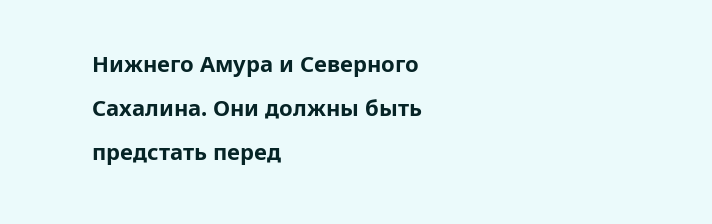Нижнего Амура и Северного Сахалина. Они должны быть предстать перед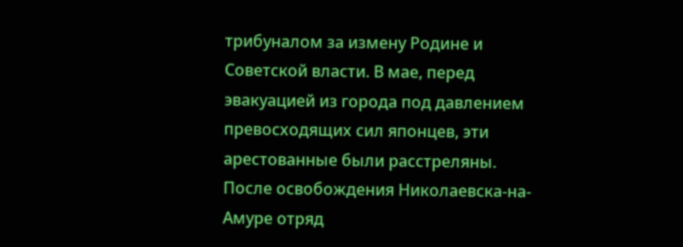трибуналом за измену Родине и Советской власти. В мае, перед эвакуацией из города под давлением превосходящих сил японцев, эти арестованные были расстреляны. После освобождения Николаевска-на-Амуре отряд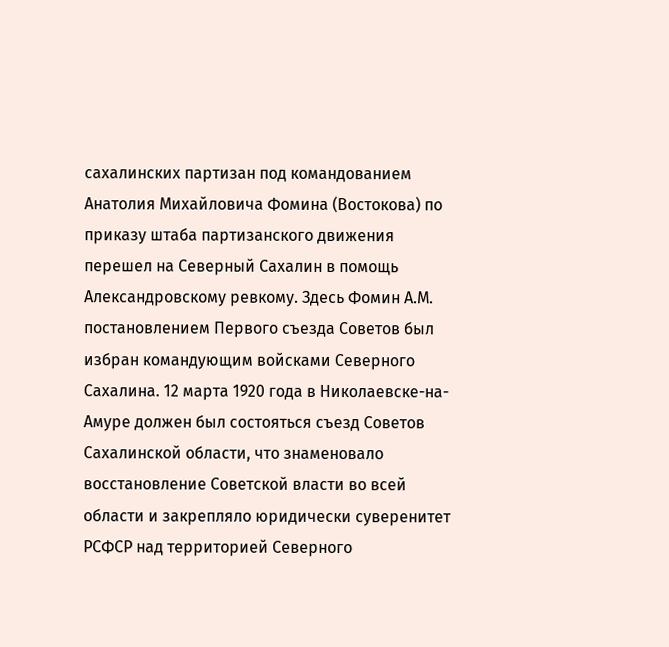сахалинских партизан под командованием Анатолия Михайловича Фомина (Востокова) по приказу штаба партизанского движения перешел на Северный Сахалин в помощь Александровскому ревкому. Здесь Фомин А.М. постановлением Первого съезда Советов был избран командующим войсками Северного Сахалина. 12 марта 1920 года в Николаевске-на-Амуре должен был состояться съезд Советов Сахалинской области, что знаменовало восстановление Советской власти во всей области и закрепляло юридически суверенитет РСФСР над территорией Северного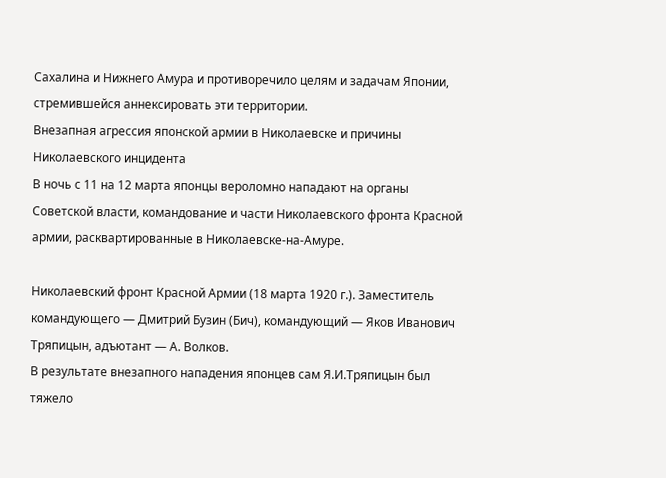Сахалина и Нижнего Амура и противоречило целям и задачам Японии, стремившейся аннексировать эти территории.
Внезапная агрессия японской армии в Николаевске и причины Николаевского инцидента
В ночь с 11 на 12 марта японцы вероломно нападают на органы Советской власти, командование и части Николаевского фронта Красной армии, расквартированные в Николаевске-на-Амуре.

Николаевский фронт Красной Армии (18 марта 1920 г.). Заместитель командующего — Дмитрий Бузин (Бич), командующий — Яков Иванович Тряпицын, адъютант — А. Волков.
В результате внезапного нападения японцев сам Я.И.Тряпицын был тяжело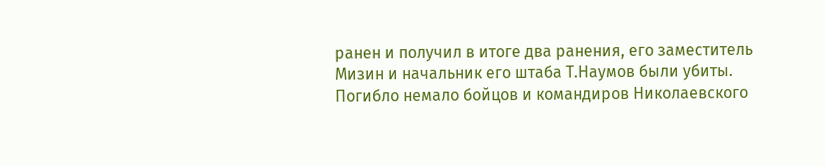ранен и получил в итоге два ранения, его заместитель Мизин и начальник его штаба Т.Наумов были убиты. Погибло немало бойцов и командиров Николаевского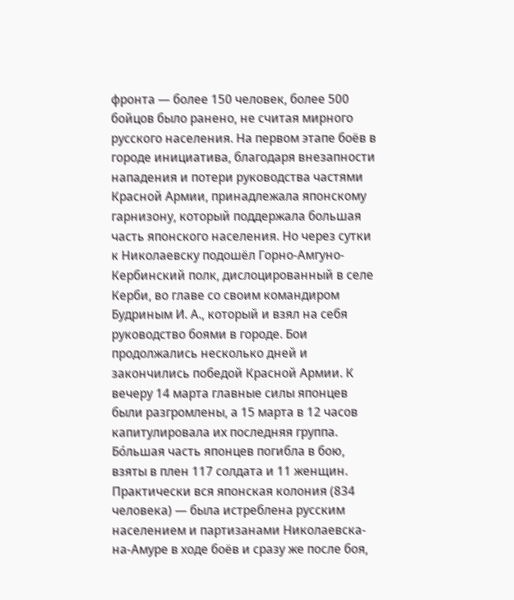фронта — более 150 человек, более 500 бойцов было ранено, не считая мирного русского населения. На первом этапе боёв в городе инициатива, благодаря внезапности нападения и потери руководства частями Красной Армии, принадлежала японскому гарнизону, который поддержала большая часть японского населения. Но через сутки к Николаевску подошёл Горно-Амгуно-Кербинский полк, дислоцированный в селе Керби, во главе со своим командиром Будриным И. А., который и взял на себя руководство боями в городе. Бои продолжались несколько дней и закончились победой Красной Армии. К вечеру 14 марта главные силы японцев были разгромлены, а 15 марта в 12 часов капитулировала их последняя группа. Бо́льшая часть японцев погибла в бою, взяты в плен 117 солдата и 11 женщин. Практически вся японская колония (834 человека) — была истреблена русским населением и партизанами Николаевска-на-Амуре в ходе боёв и сразу же после боя,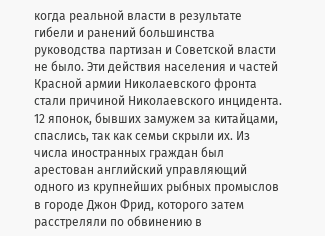когда реальной власти в результате гибели и ранений большинства руководства партизан и Советской власти не было. Эти действия населения и частей Красной армии Николаевского фронта стали причиной Николаевского инцидента. 12 японок, бывших замужем за китайцами, спаслись, так как семьи скрыли их. Из числа иностранных граждан был арестован английский управляющий одного из крупнейших рыбных промыслов в городе Джон Фрид, которого затем расстреляли по обвинению в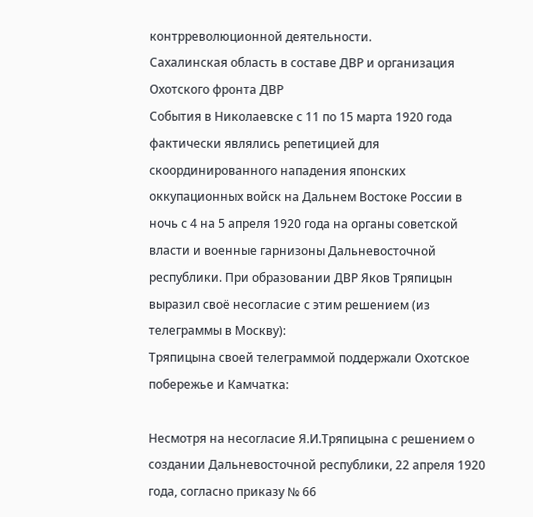контрреволюционной деятельности.
Сахалинская область в составе ДВР и организация Охотского фронта ДВР
События в Николаевске с 11 по 15 марта 1920 года фактически являлись репетицией для скоординированного нападения японских оккупационных войск на Дальнем Востоке России в ночь с 4 на 5 апреля 1920 года на органы советской власти и военные гарнизоны Дальневосточной республики. При образовании ДВР Яков Тряпицын выразил своё несогласие с этим решением (из телеграммы в Москву):
Тряпицына своей телеграммой поддержали Охотское побережье и Камчатка:

Несмотря на несогласие Я.И.Тряпицына с решением о создании Дальневосточной республики, 22 апреля 1920 года, согласно приказу № 66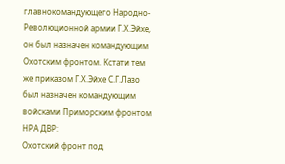главнокомандующего Народно-Революционной армии Г.Х.Эйхе, он был назначен командующим Охотским фронтом. Кстати тем же приказом Г.Х.Эйхе С.Г.Лазо был назначен командующим войсками Приморским фронтом НРА ДВР:
Охотский фронт под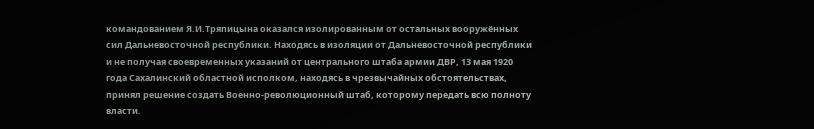командованием Я.И.Тряпицына оказался изолированным от остальных вооружённых сил Дальневосточной республики. Находясь в изоляции от Дальневосточной республики и не получая своевременных указаний от центрального штаба армии ДВР, 13 мая 1920 года Сахалинский областной исполком, находясь в чрезвычайных обстоятельствах, принял решение создать Военно-революционный штаб, которому передать всю полноту власти.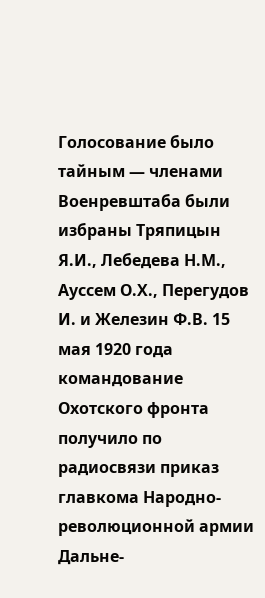Голосование было тайным — членами Военревштаба были избраны Тряпицын Я.И., Лебедева Н.М., Ауссем О.Х., Перегудов И. и Железин Ф.В. 15 мая 1920 года командование Охотского фронта получило по радиосвязи приказ главкома Народно-революционной армии Дальне-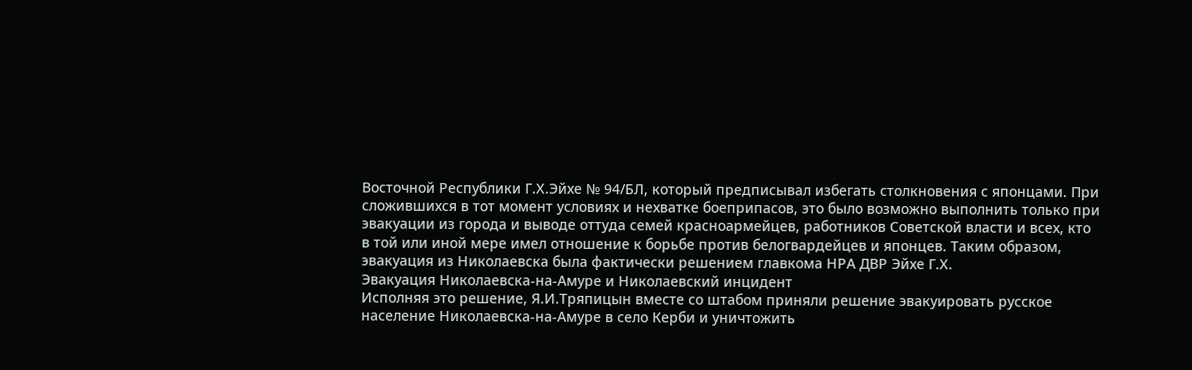Восточной Республики Г.Х.Эйхе № 94/БЛ, который предписывал избегать столкновения с японцами. При сложившихся в тот момент условиях и нехватке боеприпасов, это было возможно выполнить только при эвакуации из города и выводе оттуда семей красноармейцев, работников Советской власти и всех, кто в той или иной мере имел отношение к борьбе против белогвардейцев и японцев. Таким образом, эвакуация из Николаевска была фактически решением главкома НРА ДВР Эйхе Г.Х.
Эвакуация Николаевска-на-Амуре и Николаевский инцидент
Исполняя это решение, Я.И.Тряпицын вместе со штабом приняли решение эвакуировать русское население Николаевска-на-Амуре в село Керби и уничтожить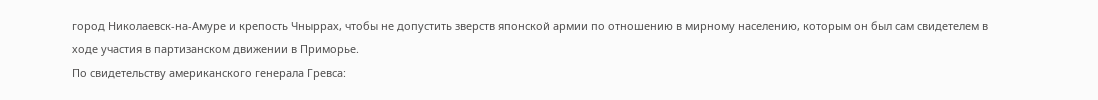город Николаевск-на-Амуре и крепость Чныррах, чтобы не допустить зверств японской армии по отношению в мирному населению, которым он был сам свидетелем в ходе участия в партизанском движении в Приморье.
По свидетельству американского генерала Гревса: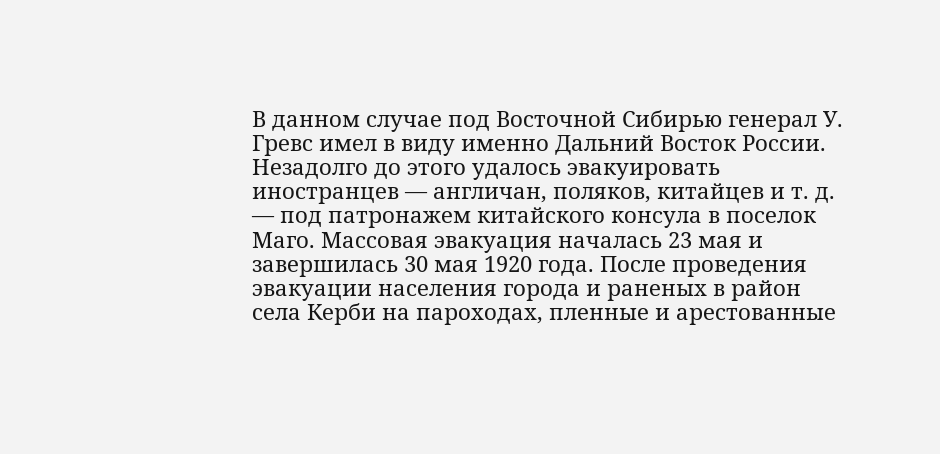В данном случае под Восточной Сибирью генерал У. Гревс имел в виду именно Дальний Восток России.
Незадолго до этого удалось эвакуировать иностранцев — англичан, поляков, китайцев и т. д. — под патронажем китайского консула в поселок Маго. Массовая эвакуация началась 23 мая и завершилась 30 мая 1920 года. После проведения эвакуации населения города и раненых в район села Керби на пароходах, пленные и арестованные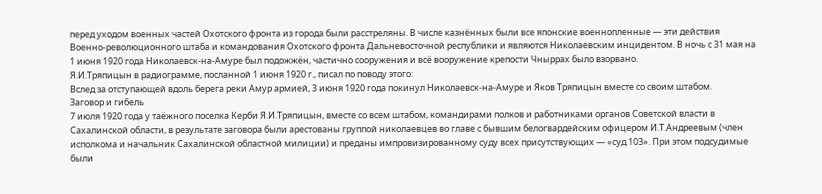перед уходом военных частей Охотского фронта из города были расстреляны. В числе казнённых были все японские военнопленные — эти действия Военно-революционного штаба и командования Охотского фронта Дальневосточной республики и являются Николаевским инцидентом. В ночь с 31 мая на 1 июня 1920 года Николаевск-на-Амуре был подожжён, частично сооружения и всё вооружение крепости Чныррах было взорвано.
Я.И.Тряпицын в радиограмме, посланной 1 июня 1920 г., писал по поводу этого:
Вслед за отступающей вдоль берега реки Амур армией, 3 июня 1920 года покинул Николаевск-на-Амуре и Яков Тряпицын вместе со своим штабом.
Заговор и гибель
7 июля 1920 года у таёжного поселка Керби Я.И.Тряпицын, вместе со всем штабом, командирами полков и работниками органов Советской власти в Сахалинской области, в результате заговора были арестованы группой николаевцев во главе с бывшим белогвардейским офицером И.Т.Андреевым (член исполкома и начальник Сахалинской областной милиции) и преданы импровизированному суду всех присутствующих — «суд 103». При этом подсудимые были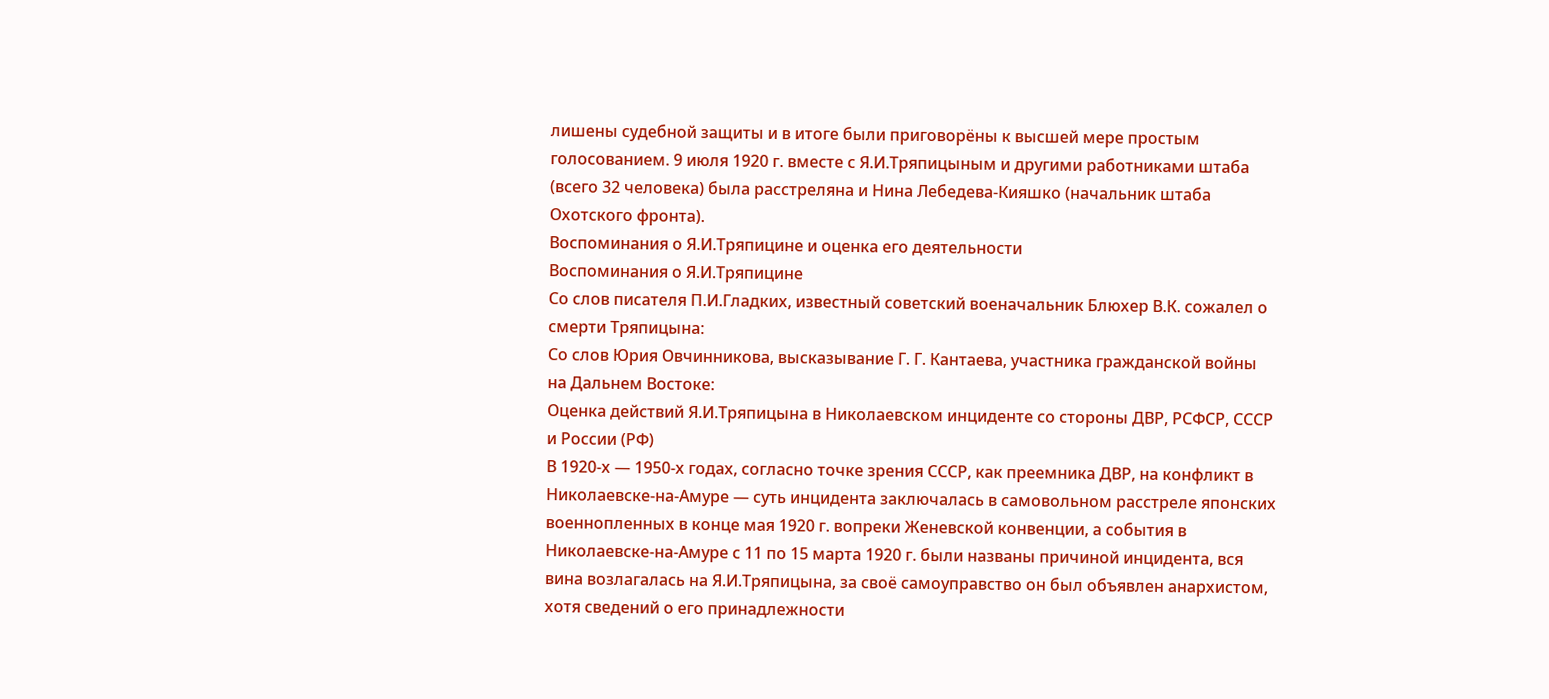лишены судебной защиты и в итоге были приговорёны к высшей мере простым голосованием. 9 июля 1920 г. вместе с Я.И.Тряпицыным и другими работниками штаба (всего 32 человека) была расстреляна и Нина Лебедева-Кияшко (начальник штаба Охотского фронта).
Воспоминания о Я.И.Тряпицине и оценка его деятельности
Воспоминания о Я.И.Тряпицине
Со слов писателя П.И.Гладких, известный советский военачальник Блюхер В.К. сожалел о смерти Тряпицына:
Со слов Юрия Овчинникова, высказывание Г. Г. Кантаева, участника гражданской войны на Дальнем Востоке:
Оценка действий Я.И.Тряпицына в Николаевском инциденте со стороны ДВР, РСФСР, СССР и России (РФ)
В 1920-х — 1950-х годах, согласно точке зрения СССР, как преемника ДВР, на конфликт в Николаевске-на-Амуре — суть инцидента заключалась в самовольном расстреле японских военнопленных в конце мая 1920 г. вопреки Женевской конвенции, а события в Николаевске-на-Амуре с 11 по 15 марта 1920 г. были названы причиной инцидента, вся вина возлагалась на Я.И.Тряпицына, за своё самоуправство он был объявлен анархистом, хотя сведений о его принадлежности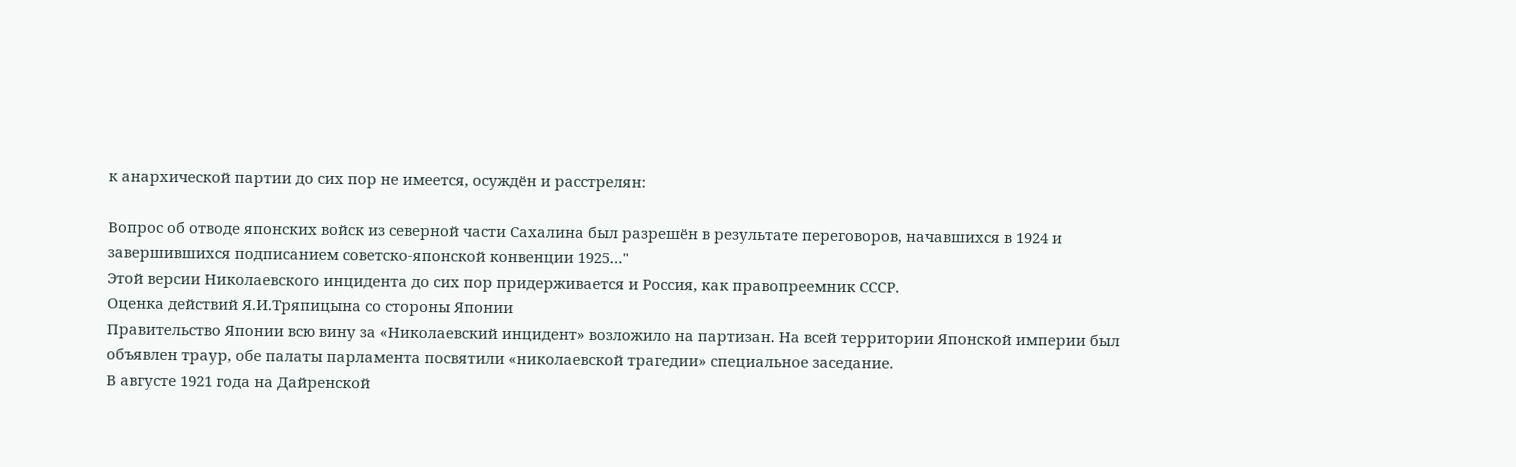к анархической партии до сих пор не имеется, осуждён и расстрелян:

Вопрос об отводе японских войск из северной части Сахалина был разрешён в результате переговоров, начавшихся в 1924 и завершившихся подписанием советско-японской конвенции 1925…"
Этой версии Николаевского инцидента до сих пор придерживается и Россия, как правопреемник СССР.
Оценка действий Я.И.Тряпицына со стороны Японии
Правительство Японии всю вину за «Николаевский инцидент» возложило на партизан. На всей территории Японской империи был объявлен траур, обе палаты парламента посвятили «николаевской трагедии» специальное заседание.
В августе 1921 года на Дайренской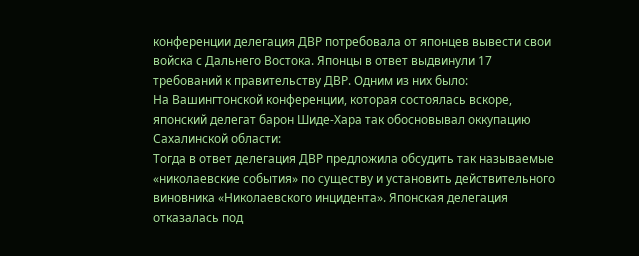конференции делегация ДВР потребовала от японцев вывести свои войска с Дальнего Востока. Японцы в ответ выдвинули 17 требований к правительству ДВР. Одним из них было:
На Вашингтонской конференции, которая состоялась вскоре, японский делегат барон Шиде-Хара так обосновывал оккупацию Сахалинской области:
Тогда в ответ делегация ДВР предложила обсудить так называемые «николаевские события» по существу и установить действительного виновника «Николаевского инцидента». Японская делегация отказалась под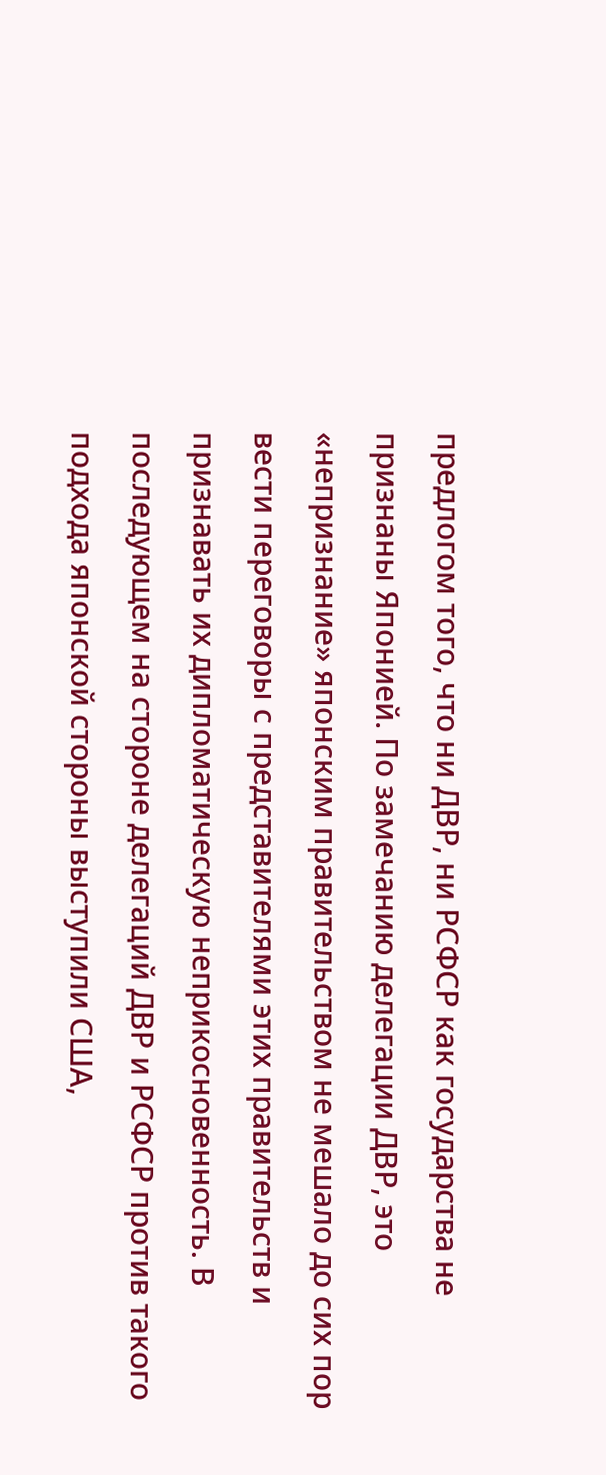предлогом того, что ни ДВР, ни РСФСР как государства не признаны Японией. По замечанию делегации ДВР, это «непризнание» японским правительством не мешало до сих пор вести переговоры с представителями этих правительств и признавать их дипломатическую неприкосновенность. В последующем на стороне делегаций ДВР и РСФСР против такого подхода японской стороны выступили США,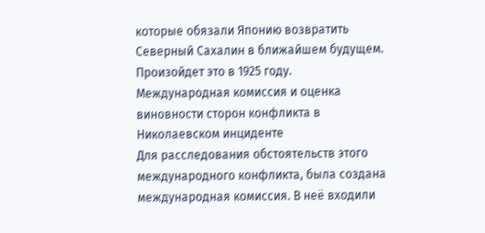которые обязали Японию возвратить Северный Сахалин в ближайшем будущем. Произойдет это в 1925 году.
Международная комиссия и оценка виновности сторон конфликта в Николаевском инциденте
Для расследования обстоятельств этого международного конфликта, была создана международная комиссия. В неё входили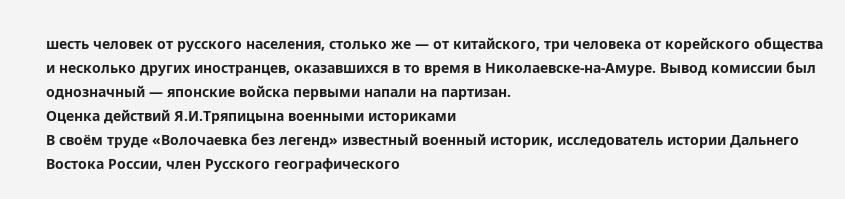шесть человек от русского населения, столько же — от китайского, три человека от корейского общества и несколько других иностранцев, оказавшихся в то время в Николаевске-на-Амуре. Вывод комиссии был однозначный — японские войска первыми напали на партизан.
Оценка действий Я.И.Тряпицына военными историками
В своём труде «Волочаевка без легенд» известный военный историк, исследователь истории Дальнего Востока России, член Русского географического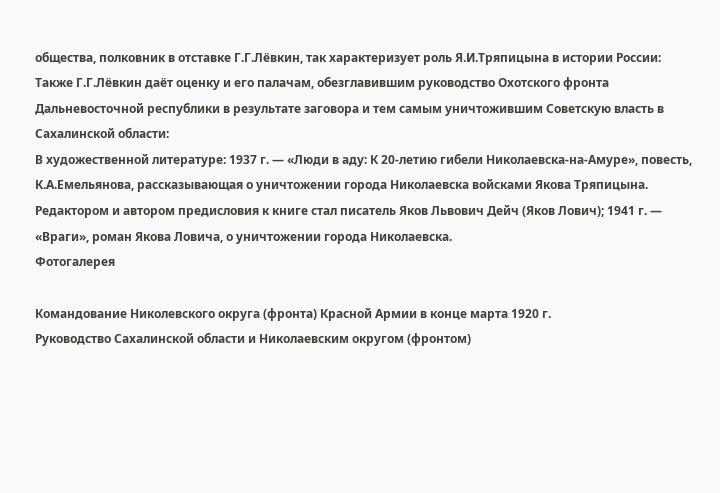общества, полковник в отставке Г.Г.Лёвкин, так характеризует роль Я.И.Тряпицына в истории России:
Также Г.Г.Лёвкин даёт оценку и его палачам, обезглавившим руководство Охотского фронта Дальневосточной республики в результате заговора и тем самым уничтожившим Советскую власть в Сахалинской области:
В художественной литературе: 1937 г. — «Люди в аду: К 20-летию гибели Николаевска-на-Амуре», повесть, К.А.Емельянова, рассказывающая о уничтожении города Николаевска войсками Якова Тряпицына. Редактором и автором предисловия к книге стал писатель Яков Львович Дейч (Яков Лович); 1941 г. — «Враги», роман Якова Ловича, о уничтожении города Николаевска.
Фотогалерея

Командование Николевского округа (фронта) Красной Армии в конце марта 1920 г.
Руководство Сахалинской области и Николаевским округом (фронтом)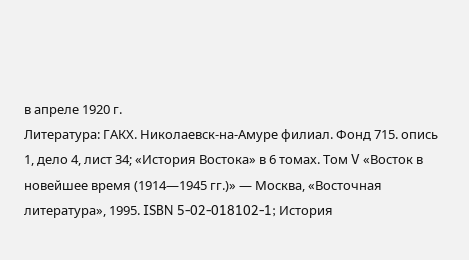в апреле 1920 г.
Литература: ГАКХ. Николаевск-на-Амуре филиал. Фонд 715. опись 1, дело 4, лист 34; «История Востока» в 6 томах. Том V «Восток в новейшее время (1914—1945 гг.)» — Москва, «Восточная литература», 1995. ISBN 5-02-018102-1; История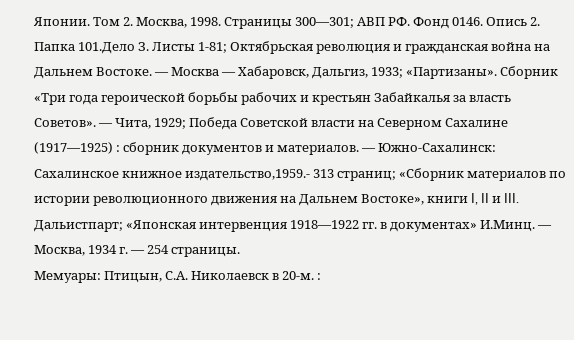Японии. Том 2. Москва, 1998. Страницы 300—301; АВП РФ. Фонд 0146. Опись 2. Папка 101.Дело З. Листы 1-81; Октябрьская революция и гражданская война на Дальнем Востоке. — Москва — Хабаровск, Дальгиз, 1933; «Партизаны». Сборник «Три года героической борьбы рабочих и крестьян Забайкалья за власть Советов». — Чита, 1929; Победа Советской власти на Северном Сахалине (1917—1925) : сборник документов и материалов. — Южно-Сахалинск: Сахалинское книжное издательство,1959.- 313 страниц; «Сборник материалов по истории революционного движения на Дальнем Востоке», книги I, II и III. Дальистпарт; «Японская интервенция 1918—1922 гг. в документах» И.Минц. — Москва, 1934 г. — 254 страницы.
Мемуары: Птицын, С.А. Николаевск в 20-м. :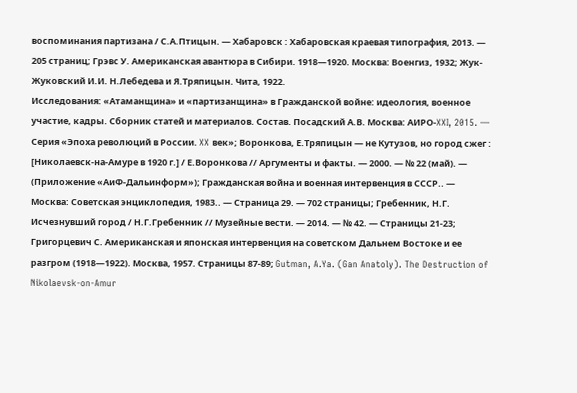воспоминания партизана / С.А.Птицын. — Хабаровск : Хабаровская краевая типография, 2013. — 205 страниц; Грэвс У. Американская авантюра в Сибири. 1918—1920. Москва: Военгиз, 1932; Жук-Жуковский И.И. Н.Лебедева и Я.Тряпицын. Чита, 1922.
Исследования: «Атаманщина» и «партизанщина» в Гражданской войне: идеология, военное участие, кадры. Сборник статей и материалов. Состав. Посадский А.В. Москва: АИРО-XXI, 2015. — Серия «Эпоха революций в России. XX век»; Воронкова, Е.Тряпицын — не Кутузов, но город сжег : [Николаевск-на-Амуре в 1920 г.] / Е.Воронкова // Аргументы и факты. — 2000. — № 22 (май). — (Приложение «АиФ-Дальинформ»); Гражданская война и военная интервенция в СССР.. — Москва: Советская энциклопедия, 1983.. — Страница 29. — 702 страницы; Гребенник, Н.Г. Исчезнувший город / Н.Г.Гребенник // Музейные вести. — 2014. — № 42. — Страницы 21-23; Григорцевич С. Американская и японская интервенция на советском Дальнем Востоке и ее разгром (1918—1922). Москва, 1957. Страницы 87-89; Gutman, A.Ya. (Gan Anatoly). The Destruction of Nikolaevsk-on-Amur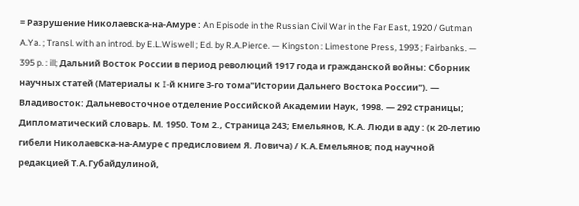= Разрушение Николаевска-на-Амуре : An Episode in the Russian Civil War in the Far East, 1920 / Gutman A.Ya. ; Transl. with an introd. by E.L.Wiswell ; Ed. by R.A.Pierce. — Kingston : Limestone Press, 1993 ; Fairbanks. — 395 p. : ill; Дальний Восток России в период революций 1917 года и гражданской войны: Сборник научных статей (Материалы к I-й книге 3-го тома"Истории Дальнего Востока России"). — Владивосток: Дальневосточное отделение Российской Академии Наук, 1998. — 292 страницы; Дипломатический словарь. М. 1950. Том 2., Страница 243; Емельянов, К.А. Люди в аду : (к 20-летию гибели Николаевска-на-Амуре с предисловием Я. Ловича) / К.А.Емельянов; под научной редакцией Т.А.Губайдулиной,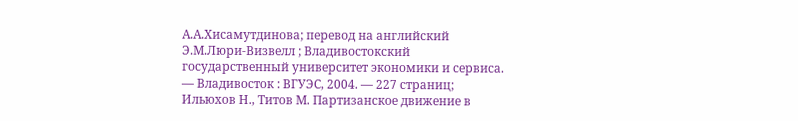А.А.Хисамутдинова; перевод на английский Э.М.Люри-Визвелл ; Владивостокский государственный университет экономики и сервиса. — Владивосток : ВГУЭС, 2004. — 227 страниц; Ильюхов Н., Титов М. Партизанское движение в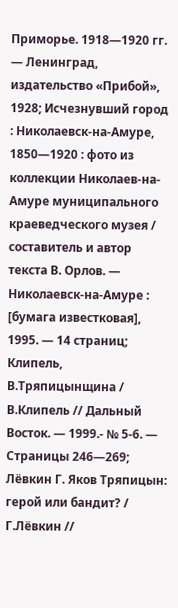Приморье. 1918—1920 гг. — Ленинград, издательство «Прибой», 1928; Исчезнувший город : Николаевск-на-Амуре, 1850—1920 : фото из коллекции Николаев-на-Амуре муниципального краеведческого музея / составитель и автор текста В. Орлов. — Николаевск-на-Амуре : [бумага известковая], 1995. — 14 страниц; Клипель, В.Тряпицынщина / В.Клипель // Дальный Восток. — 1999.- № 5-6. — Cтраницы 246—269; Лёвкин Г. Яков Тряпицын: герой или бандит? / Г.Лёвкин //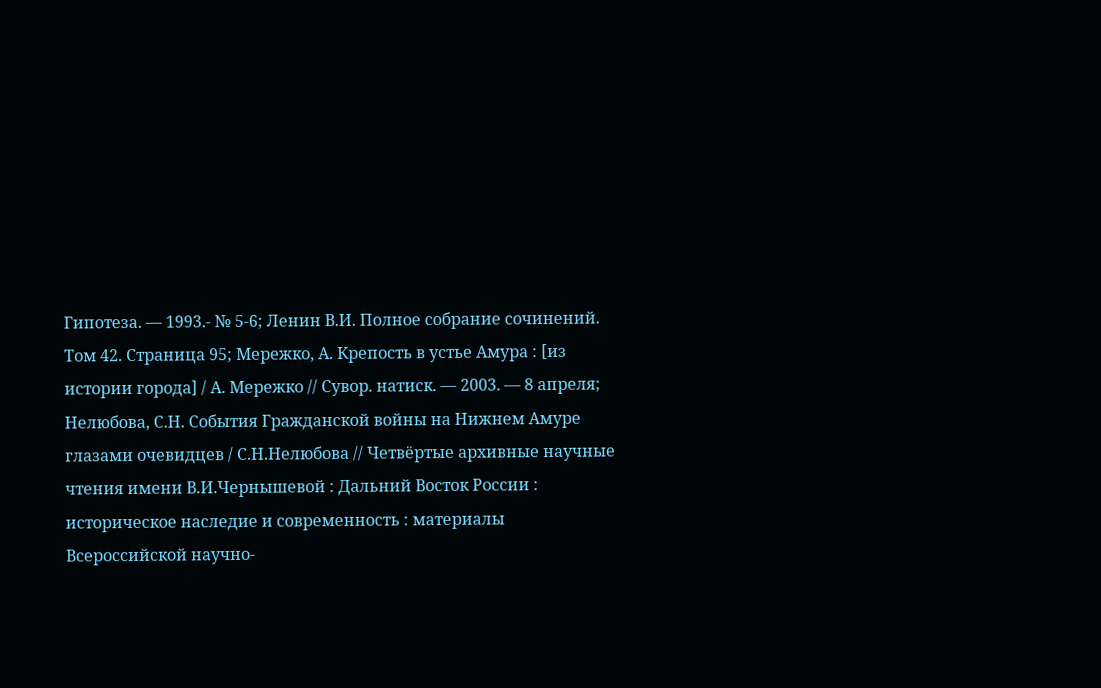Гипотеза. — 1993.- № 5-6; Ленин В.И. Полное собрание сочинений. Том 42. Страница 95; Мережко, А. Крепость в устье Амура : [из истории города] / А. Мережко // Сувор. натиск. — 2003. — 8 апреля; Нелюбова, С.Н. События Гражданской войны на Нижнем Амуре глазами очевидцев / С.Н.Нелюбова // Четвёртые архивные научные чтения имени В.И.Чернышевой : Дальний Восток России : историческое наследие и современность : материалы Всероссийской научно-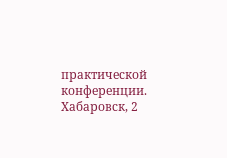практической конференции. Хабаровск, 2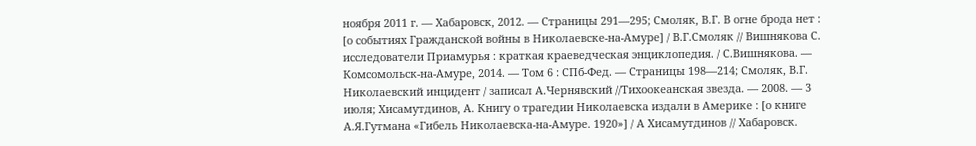ноября 2011 г. — Хабаровск, 2012. — Страницы 291—295; Смоляк, В.Г. В огне брода нет : [о событиях Гражданской войны в Николаевске-на-Амуре] / В.Г.Смоляк // Вишнякова С. исследователи Приамурья : краткая краеведческая энциклопедия. / С.Вишнякова. — Комсомольск-на-Амуре, 2014. — Том 6 : СПб-Фед. — Страницы 198—214; Смоляк, В.Г. Николаевский инцидент / записал А.Чернявский //Тихоокеанская звезда. — 2008. — 3 июля; Хисамутдинов, А. Книгу о трагедии Николаевска издали в Америке : [о книге А.Я.Гутмана «Гибель Николаевска-на-Амуре. 1920»] / А Хисамутдинов // Хабаровск.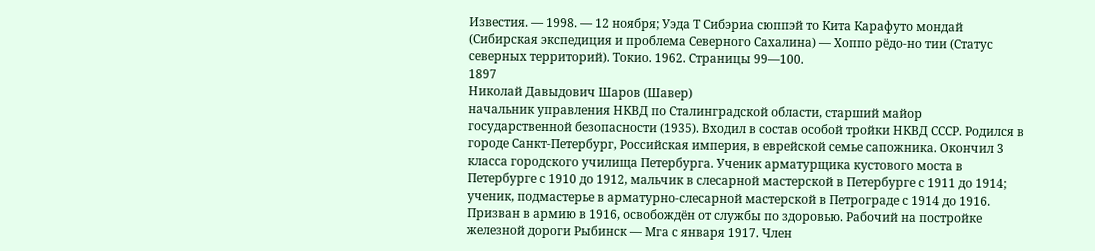Известия. — 1998. — 12 ноября; Уэда Т Сибэриа сюппэй то Кита Карафуто мондай (Сибирская экспедиция и проблема Северного Сахалина) — Хоппо рёдо-но тии (Статус северных территорий). Токио. 1962. Страницы 99—100.
1897
Николай Давыдович Шаров (Шавер)
начальник управления НКВД по Сталинградской области, старший майор государственной безопасности (1935). Входил в состав особой тройки НКВД СССР. Родился в городе Санкт-Петербург, Российская империя, в еврейской семье сапожника. Окончил 3 класса городского училища Петербурга. Ученик арматурщика кустового моста в Петербурге с 1910 до 1912, мальчик в слесарной мастерской в Петербурге с 1911 до 1914; ученик, подмастерье в арматурно-слесарной мастерской в Петрограде с 1914 до 1916. Призван в армию в 1916, освобождён от службы по здоровью. Рабочий на постройке железной дороги Рыбинск — Мга с января 1917. Член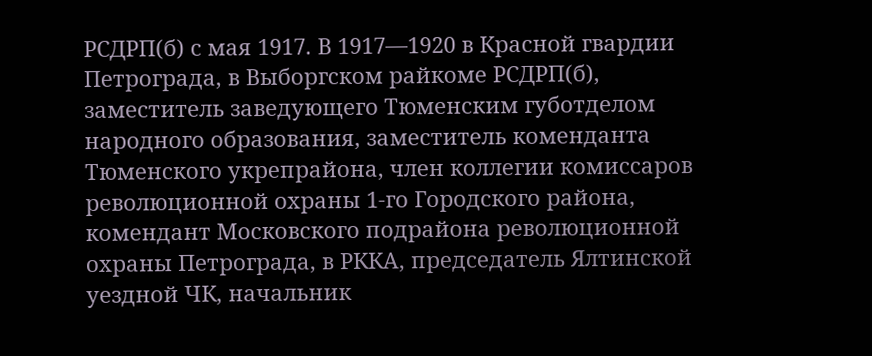РСДРП(б) с мая 1917. В 1917—1920 в Красной гвардии Петрограда, в Выборгском райкоме РСДРП(б), заместитель заведующего Тюменским губотделом народного образования, заместитель коменданта Тюменского укрепрайона, член коллегии комиссаров революционной охраны 1-го Городского района, комендант Московского подрайона революционной охраны Петрограда, в РККА, председатель Ялтинской уездной ЧК, начальник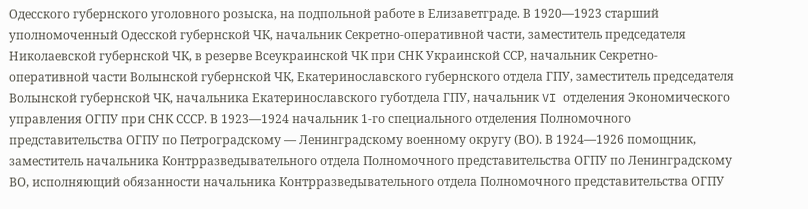Одесского губернского уголовного розыска, на подпольной работе в Елизаветграде. В 1920—1923 старший уполномоченный Одесской губернской ЧК, начальник Секретно-оперативной части, заместитель председателя Николаевской губернской ЧК, в резерве Всеукраинской ЧК при СНК Украинской ССР, начальник Секретно-оперативной части Волынской губернской ЧК, Екатеринославского губернского отдела ГПУ, заместитель председателя Волынской губернской ЧК, начальника Екатеринославского губотдела ГПУ, начальник VI отделения Экономического управления ОГПУ при СНК СССР. В 1923—1924 начальник 1-го специального отделения Полномочного представительства ОГПУ по Петроградскому — Ленинградскому военному округу (ВО). В 1924—1926 помощник, заместитель начальника Контрразведывательного отдела Полномочного представительства ОГПУ по Ленинградскому ВО, исполняющий обязанности начальника Контрразведывательного отдела Полномочного представительства ОГПУ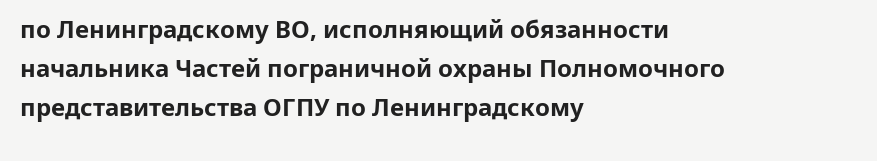по Ленинградскому ВО, исполняющий обязанности начальника Частей пограничной охраны Полномочного представительства ОГПУ по Ленинградскому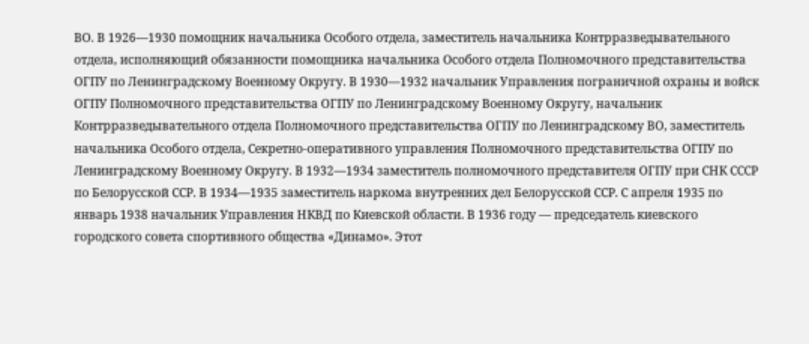ВО. В 1926—1930 помощник начальника Особого отдела, заместитель начальника Контрразведывательного отдела, исполняющий обязанности помощника начальника Особого отдела Полномочного представительства ОГПУ по Ленинградскому Военному Округу. В 1930—1932 начальник Управления пограничной охраны и войск ОГПУ Полномочного представительства ОГПУ по Ленинградскому Военному Округу, начальник Контрразведывательного отдела Полномочного представительства ОГПУ по Ленинградскому ВО, заместитель начальника Особого отдела, Секретно-оперативного управления Полномочного представительства ОГПУ по Ленинградскому Военному Округу. В 1932—1934 заместитель полномочного представителя ОГПУ при СНК СССР по Белорусской ССР. В 1934—1935 заместитель наркома внутренних дел Белорусской ССР. С апреля 1935 по январь 1938 начальник Управления НКВД по Киевской области. В 1936 году — председатель киевского городского совета спортивного общества «Динамо». Этот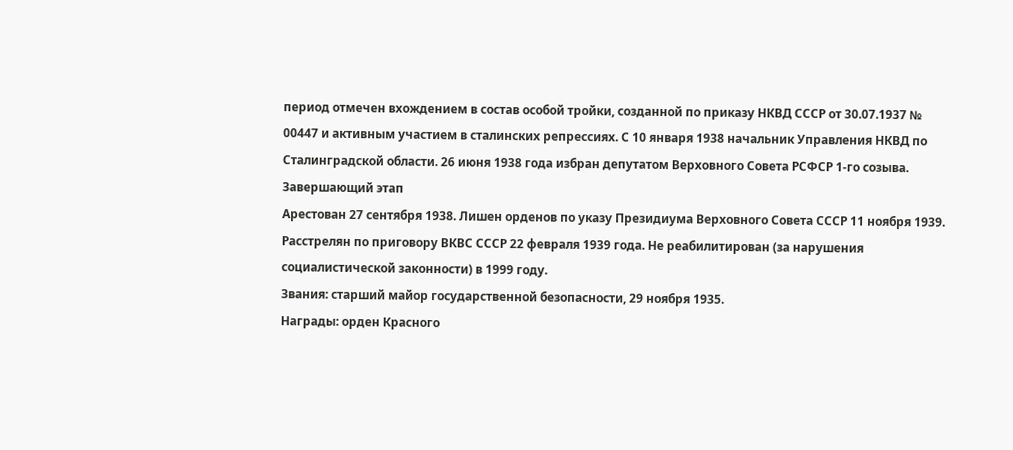период отмечен вхождением в состав особой тройки, созданной по приказу НКВД СССР от 30.07.1937 № 00447 и активным участием в сталинских репрессиях. С 10 января 1938 начальник Управления НКВД по Сталинградской области. 26 июня 1938 года избран депутатом Верховного Совета РСФСР 1-го созыва.
Завершающий этап
Арестован 27 сентября 1938. Лишен орденов по указу Президиума Верховного Совета СССР 11 ноября 1939. Расстрелян по приговору ВКВС СССР 22 февраля 1939 года. Не реабилитирован (за нарушения социалистической законности) в 1999 году.
Звания: старший майор государственной безопасности, 29 ноября 1935.
Награды: орден Красного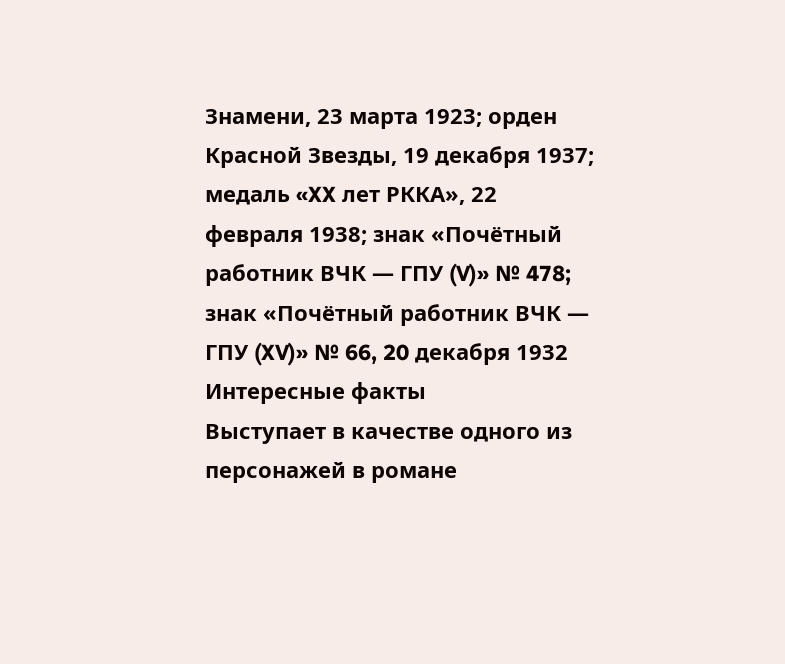Знамени, 23 марта 1923; орден Красной Звезды, 19 декабря 1937; медаль «XX лет РККА», 22 февраля 1938; знак «Почётный работник ВЧК — ГПУ (V)» № 478; знак «Почётный работник ВЧК — ГПУ (XV)» № 66, 20 декабря 1932
Интересные факты
Выступает в качестве одного из персонажей в романе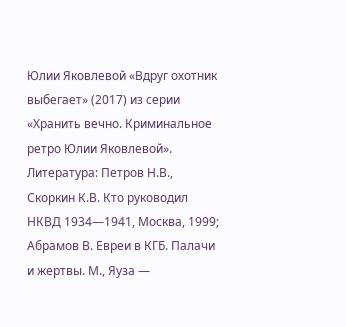Юлии Яковлевой «Вдруг охотник выбегает» (2017) из серии «Хранить вечно. Криминальное ретро Юлии Яковлевой».
Литература: Петров Н.В., Скоркин К.В. Кто руководил НКВД 1934—1941, Москва, 1999; Абрамов В. Евреи в КГБ. Палачи и жертвы. М., Яуза —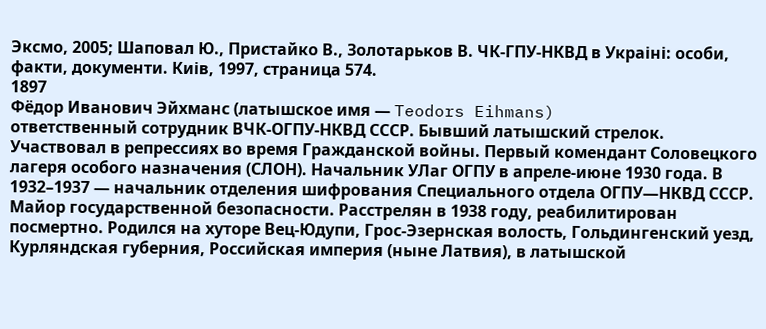Эксмо, 2005; Шаповал Ю., Пристайко В., Золотарьков В. ЧК-ГПУ-НКВД в Украінi: особи, факти, документи. Киів, 1997, страница 574.
1897
Фёдор Иванович Эйхманс (латышское имя — Teodors Eihmans)
ответственный сотрудник ВЧК-ОГПУ-НКВД СССР. Бывший латышский стрелок. Участвовал в репрессиях во время Гражданской войны. Первый комендант Соловецкого лагеря особого назначения (СЛОН). Начальник УЛаг ОГПУ в апреле-июне 1930 года. В 1932–1937 — начальник отделения шифрования Специального отдела ОГПУ—НКВД СССР. Майор государственной безопасности. Расстрелян в 1938 году, реабилитирован посмертно. Родился на хуторе Вец-Юдупи, Грос-Эзернская волость, Гольдингенский уезд, Курляндская губерния, Российская империя (ныне Латвия), в латышской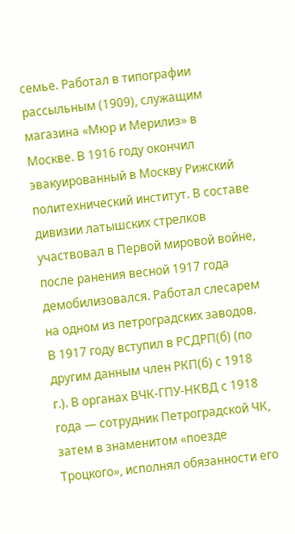семье. Работал в типографии рассыльным (1909), служащим магазина «Мюр и Мерилиз» в Москве. В 1916 году окончил эвакуированный в Москву Рижский политехнический институт. В составе дивизии латышских стрелков участвовал в Первой мировой войне, после ранения весной 1917 года демобилизовался. Работал слесарем на одном из петроградских заводов. В 1917 году вступил в РСДРП(б) (по другим данным член РКП(б) с 1918 г.). В органах ВЧК-ГПУ-НКВД с 1918 года — сотрудник Петроградской ЧК, затем в знаменитом «поезде Троцкого», исполнял обязанности его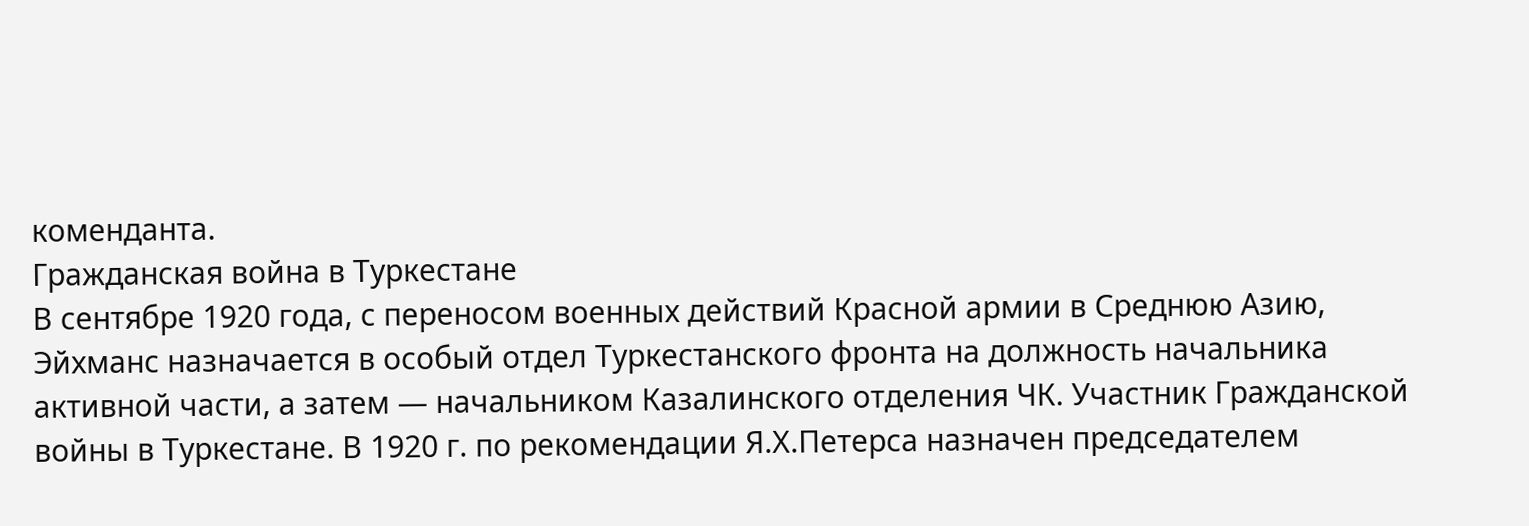коменданта.
Гражданская война в Туркестане
В сентябре 1920 года, с переносом военных действий Красной армии в Среднюю Азию, Эйхманс назначается в особый отдел Туркестанского фронта на должность начальника активной части, а затем — начальником Казалинского отделения ЧК. Участник Гражданской войны в Туркестане. В 1920 г. по рекомендации Я.Х.Петерса назначен председателем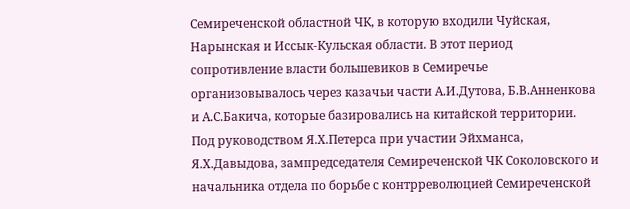Семиреченской областной ЧК, в которую входили Чуйская, Нарынская и Иссык-Кульская области. В этот период сопротивление власти большевиков в Семиречье организовывалось через казачьи части А.И.Дутова, Б.В.Анненкова и А.С.Бакича, которые базировались на китайской территории. Под руководством Я.Х.Петерса при участии Эйхманса, Я.Х.Давыдова, зампредседателя Семиреченской ЧК Соколовского и начальника отдела по борьбе с контрреволюцией Семиреченской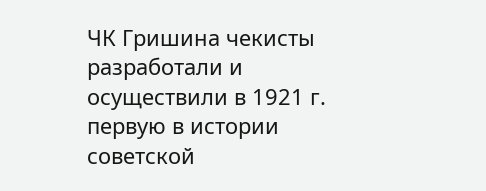ЧК Гришина чекисты разработали и осуществили в 1921 г. первую в истории советской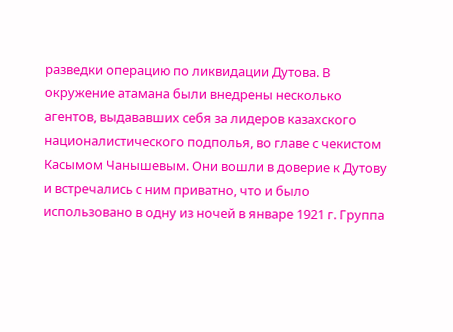разведки операцию по ликвидации Дутова. В окружение атамана были внедрены несколько агентов, выдававших себя за лидеров казахского националистического подполья, во главе с чекистом Касымом Чанышевым. Они вошли в доверие к Дутову и встречались с ним приватно, что и было использовано в одну из ночей в январе 1921 г. Группа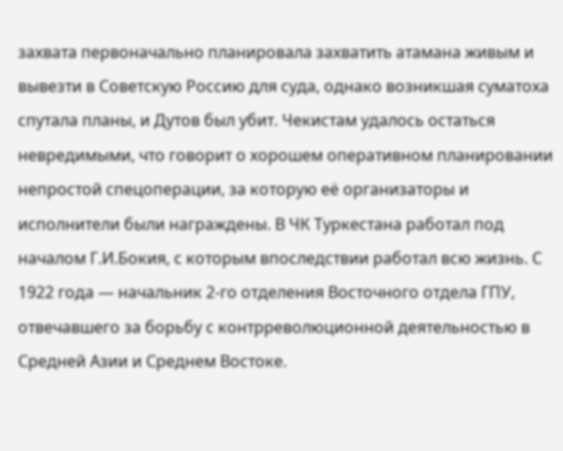захвата первоначально планировала захватить атамана живым и вывезти в Советскую Россию для суда, однако возникшая суматоха спутала планы, и Дутов был убит. Чекистам удалось остаться невредимыми, что говорит о хорошем оперативном планировании непростой спецоперации, за которую её организаторы и исполнители были награждены. В ЧК Туркестана работал под началом Г.И.Бокия, с которым впоследствии работал всю жизнь. С 1922 года — начальник 2-го отделения Восточного отдела ГПУ, отвечавшего за борьбу с контрреволюционной деятельностью в Средней Азии и Среднем Востоке.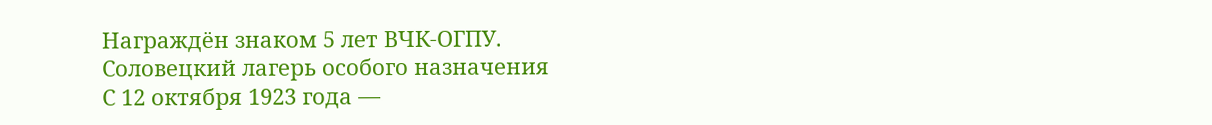Награждён знаком 5 лет ВЧК-ОГПУ.
Соловецкий лагерь особого назначения
С 12 октября 1923 года —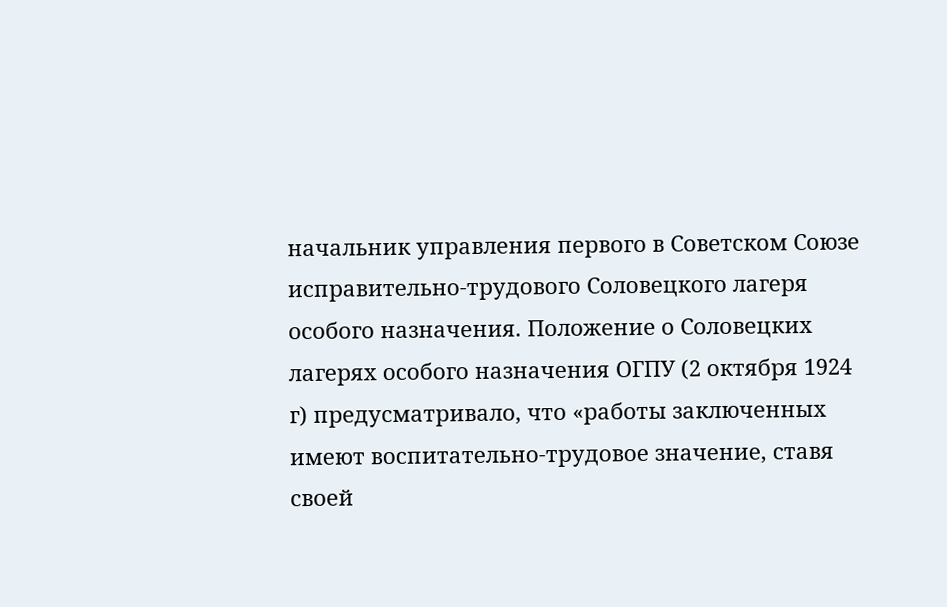начальник управления первого в Советском Союзе исправительно-трудового Соловецкого лагеря особого назначения. Положение о Соловецких лагерях особого назначения ОГПУ (2 октября 1924 г) предусматривало, что «работы заключенных имеют воспитательно-трудовое значение, ставя своей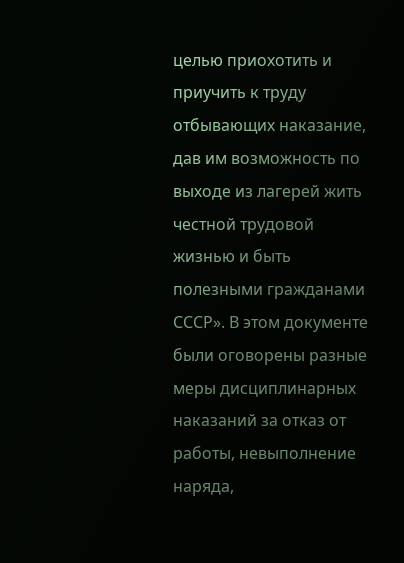целью приохотить и приучить к труду отбывающих наказание, дав им возможность по выходе из лагерей жить честной трудовой жизнью и быть полезными гражданами СССР». В этом документе были оговорены разные меры дисциплинарных наказаний за отказ от работы, невыполнение наряда,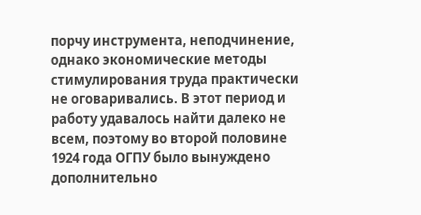порчу инструмента, неподчинение, однако экономические методы стимулирования труда практически не оговаривались. В этот период и работу удавалось найти далеко не всем, поэтому во второй половине 1924 года ОГПУ было вынуждено дополнительно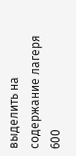выделить на содержание лагеря 600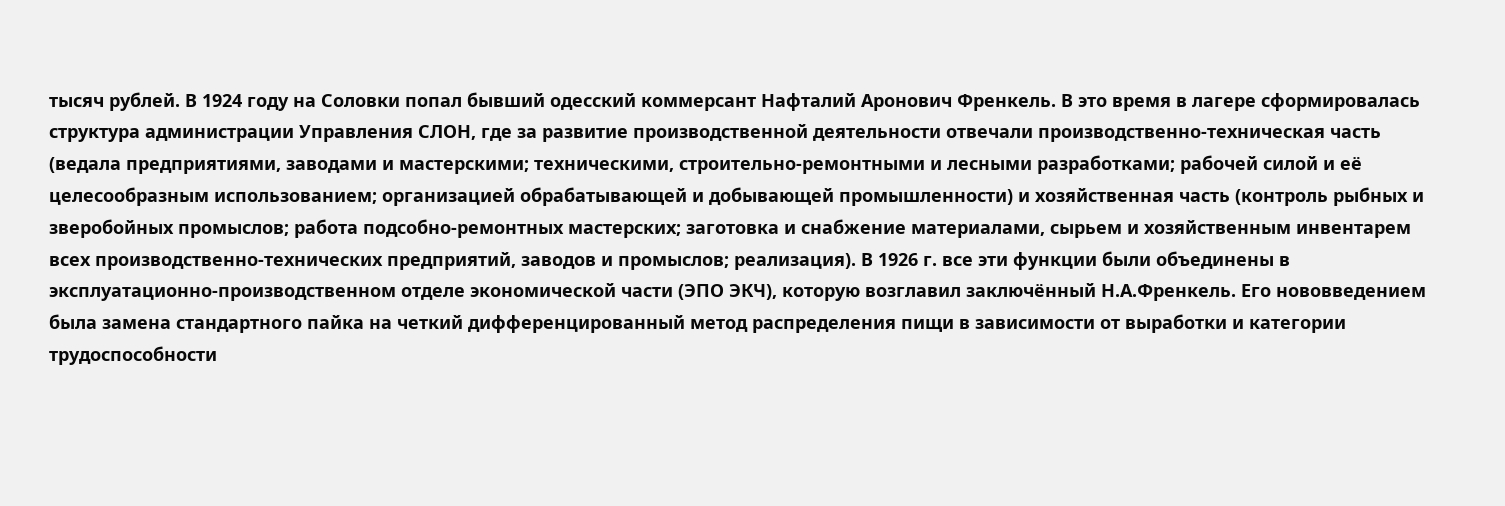тысяч рублей. В 1924 году на Соловки попал бывший одесский коммерсант Нафталий Аронович Френкель. В это время в лагере сформировалась структура администрации Управления СЛОН, где за развитие производственной деятельности отвечали производственно-техническая часть (ведала предприятиями, заводами и мастерскими; техническими, строительно-ремонтными и лесными разработками; рабочей силой и её целесообразным использованием; организацией обрабатывающей и добывающей промышленности) и хозяйственная часть (контроль рыбных и зверобойных промыслов; работа подсобно-ремонтных мастерских; заготовка и снабжение материалами, сырьем и хозяйственным инвентарем всех производственно-технических предприятий, заводов и промыслов; реализация). В 1926 г. все эти функции были объединены в эксплуатационно-производственном отделе экономической части (ЭПО ЭКЧ), которую возглавил заключённый Н.А.Френкель. Его нововведением была замена стандартного пайка на четкий дифференцированный метод распределения пищи в зависимости от выработки и категории трудоспособности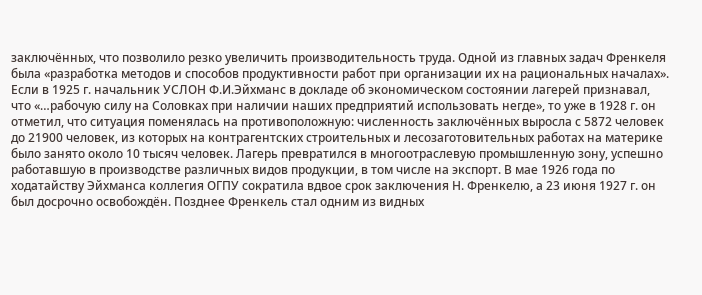заключённых, что позволило резко увеличить производительность труда. Одной из главных задач Френкеля была «разработка методов и способов продуктивности работ при организации их на рациональных началах». Если в 1925 г. начальник УСЛОН Ф.И.Эйхманс в докладе об экономическом состоянии лагерей признавал, что «…рабочую силу на Соловках при наличии наших предприятий использовать негде», то уже в 1928 г. он отметил, что ситуация поменялась на противоположную: численность заключённых выросла с 5872 человек до 21900 человек, из которых на контрагентских строительных и лесозаготовительных работах на материке было занято около 10 тысяч человек. Лагерь превратился в многоотраслевую промышленную зону, успешно работавшую в производстве различных видов продукции, в том числе на экспорт. В мае 1926 года по ходатайству Эйхманса коллегия ОГПУ сократила вдвое срок заключения Н. Френкелю, а 23 июня 1927 г. он был досрочно освобождён. Позднее Френкель стал одним из видных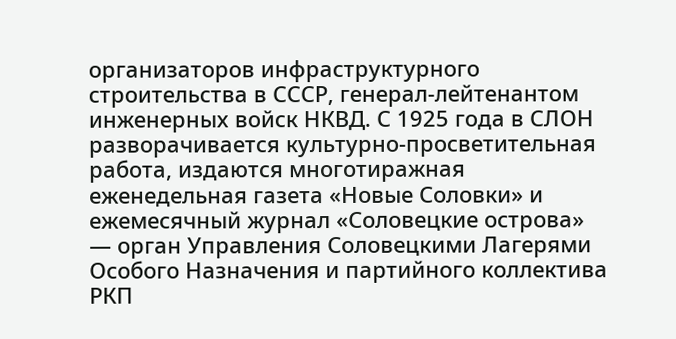организаторов инфраструктурного строительства в СССР, генерал-лейтенантом инженерных войск НКВД. С 1925 года в СЛОН разворачивается культурно-просветительная работа, издаются многотиражная еженедельная газета «Новые Соловки» и ежемесячный журнал «Соловецкие острова» — орган Управления Соловецкими Лагерями Особого Назначения и партийного коллектива РКП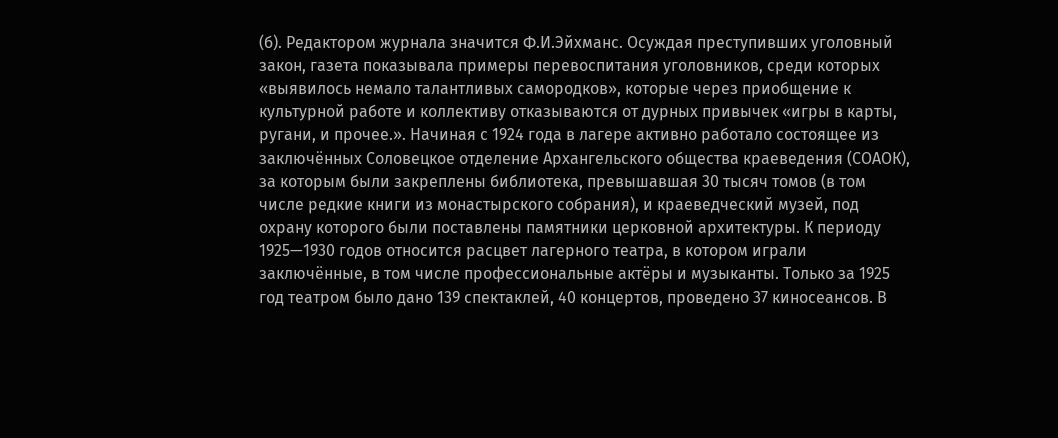(б). Редактором журнала значится Ф.И.Эйхманс. Осуждая преступивших уголовный закон, газета показывала примеры перевоспитания уголовников, среди которых «выявилось немало талантливых самородков», которые через приобщение к культурной работе и коллективу отказываются от дурных привычек «игры в карты, ругани, и прочее.». Начиная с 1924 года в лагере активно работало состоящее из заключённых Соловецкое отделение Архангельского общества краеведения (СОАОК), за которым были закреплены библиотека, превышавшая 30 тысяч томов (в том числе редкие книги из монастырского собрания), и краеведческий музей, под охрану которого были поставлены памятники церковной архитектуры. К периоду 1925—1930 годов относится расцвет лагерного театра, в котором играли заключённые, в том числе профессиональные актёры и музыканты. Только за 1925 год театром было дано 139 спектаклей, 40 концертов, проведено 37 киносеансов. В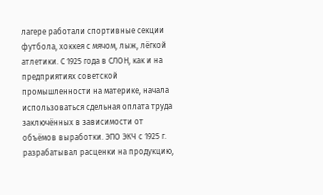лагере работали спортивные секции футбола, хоккея с мячом, лыж, лёгкой атлетики. С 1925 года в СЛОН, как и на предприятиях советской промышленности на материке, начала использоваться сдельная оплата труда заключённых в зависимости от объёмов выработки. ЭПО ЭКЧ с 1925 г. разрабатывал расценки на продукцию,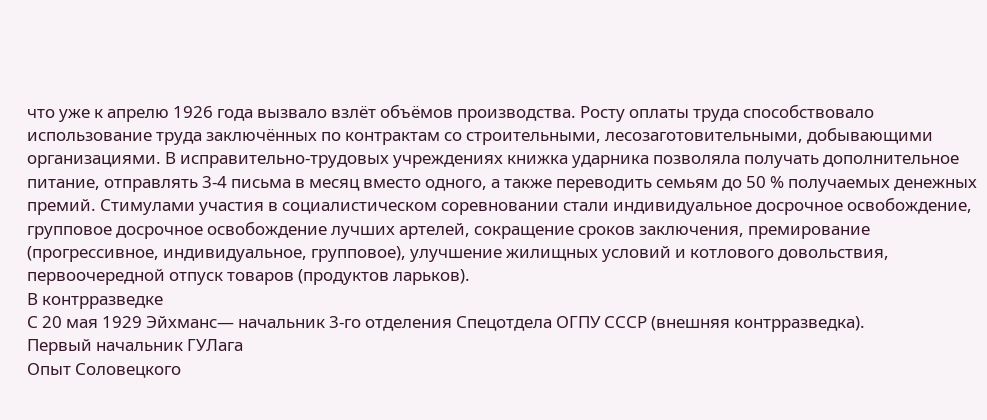что уже к апрелю 1926 года вызвало взлёт объёмов производства. Росту оплаты труда способствовало использование труда заключённых по контрактам со строительными, лесозаготовительными, добывающими организациями. В исправительно-трудовых учреждениях книжка ударника позволяла получать дополнительное питание, отправлять 3-4 письма в месяц вместо одного, а также переводить семьям до 50 % получаемых денежных премий. Стимулами участия в социалистическом соревновании стали индивидуальное досрочное освобождение, групповое досрочное освобождение лучших артелей, сокращение сроков заключения, премирование (прогрессивное, индивидуальное, групповое), улучшение жилищных условий и котлового довольствия, первоочередной отпуск товаров (продуктов ларьков).
В контрразведке
С 20 мая 1929 Эйхманс— начальник 3-го отделения Спецотдела ОГПУ СССР (внешняя контрразведка).
Первый начальник ГУЛага
Опыт Соловецкого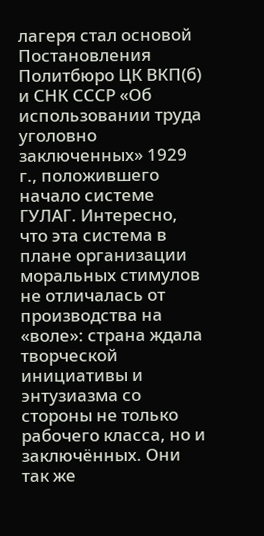лагеря стал основой Постановления Политбюро ЦК ВКП(б) и СНК СССР «Об использовании труда уголовно заключенных» 1929 г., положившего начало системе ГУЛАГ. Интересно, что эта система в плане организации моральных стимулов не отличалась от производства на «воле»: страна ждала творческой инициативы и энтузиазма со стороны не только рабочего класса, но и заключённых. Они так же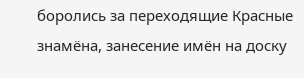боролись за переходящие Красные знамёна, занесение имён на доску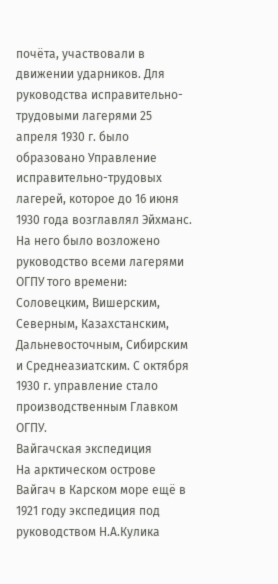почёта, участвовали в движении ударников. Для руководства исправительно-трудовыми лагерями 25 апреля 1930 г. было образовано Управление исправительно-трудовых лагерей, которое до 16 июня 1930 года возглавлял Эйхманс. На него было возложено руководство всеми лагерями ОГПУ того времени: Соловецким, Вишерским, Северным, Казахстанским, Дальневосточным, Сибирским и Среднеазиатским. С октября 1930 г. управление стало производственным Главком ОГПУ.
Вайгачская экспедиция
На арктическом острове Вайгач в Карском море ещё в 1921 году экспедиция под руководством Н.А.Кулика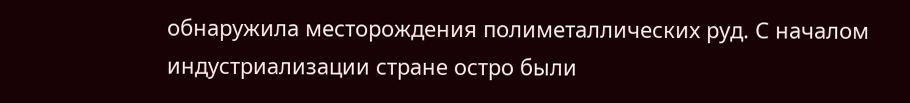обнаружила месторождения полиметаллических руд. С началом индустриализации стране остро были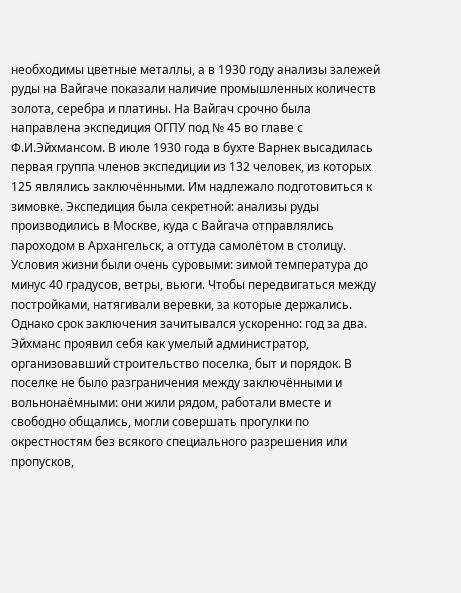необходимы цветные металлы, а в 1930 году анализы залежей руды на Вайгаче показали наличие промышленных количеств золота, серебра и платины. На Вайгач срочно была направлена экспедиция ОГПУ под № 45 во главе с Ф.И.Эйхмансом. В июле 1930 года в бухте Варнек высадилась первая группа членов экспедиции из 132 человек, из которых 125 являлись заключёнными. Им надлежало подготовиться к зимовке. Экспедиция была секретной: анализы руды производились в Москве, куда с Вайгача отправлялись пароходом в Архангельск, а оттуда самолётом в столицу. Условия жизни были очень суровыми: зимой температура до минус 40 градусов, ветры, вьюги. Чтобы передвигаться между постройками, натягивали веревки, за которые держались. Однако срок заключения зачитывался ускоренно: год за два. Эйхманс проявил себя как умелый администратор, организовавший строительство поселка, быт и порядок. В поселке не было разграничения между заключёнными и вольнонаёмными: они жили рядом, работали вместе и свободно общались, могли совершать прогулки по окрестностям без всякого специального разрешения или пропусков,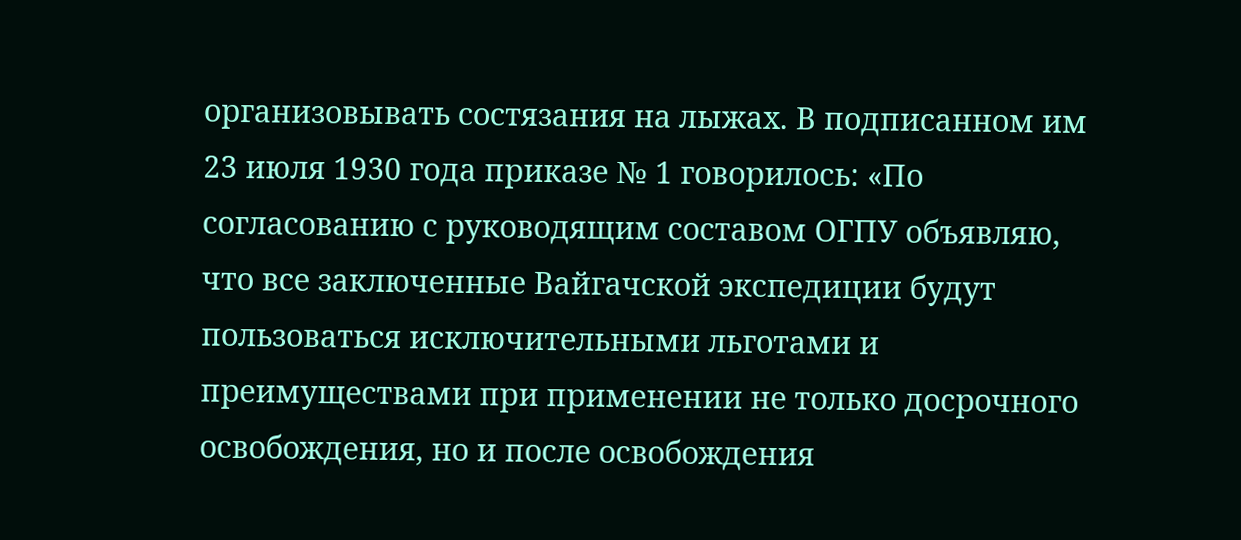организовывать состязания на лыжах. В подписанном им 23 июля 1930 года приказе № 1 говорилось: «По согласованию с руководящим составом ОГПУ объявляю, что все заключенные Вайгачской экспедиции будут пользоваться исключительными льготами и преимуществами при применении не только досрочного освобождения, но и после освобождения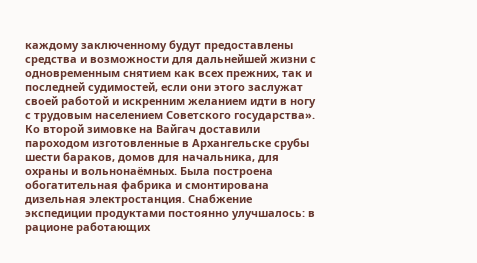каждому заключенному будут предоставлены средства и возможности для дальнейшей жизни с одновременным снятием как всех прежних, так и последней судимостей, если они этого заслужат своей работой и искренним желанием идти в ногу с трудовым населением Советского государства». Ко второй зимовке на Вайгач доставили пароходом изготовленные в Архангельске срубы шести бараков, домов для начальника, для охраны и вольнонаёмных. Была построена обогатительная фабрика и смонтирована дизельная электростанция. Снабжение экспедиции продуктами постоянно улучшалось: в рационе работающих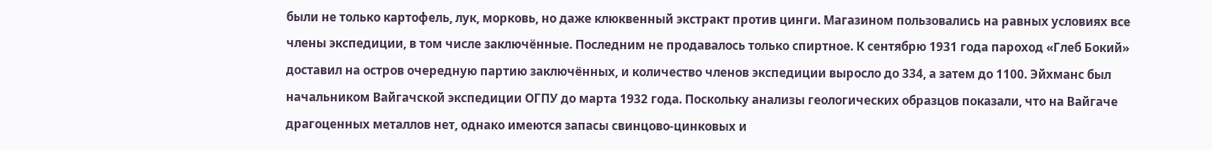были не только картофель, лук, морковь, но даже клюквенный экстракт против цинги. Магазином пользовались на равных условиях все члены экспедиции, в том числе заключённые. Последним не продавалось только спиртное. К сентябрю 1931 года пароход «Глеб Бокий» доставил на остров очередную партию заключённых, и количество членов экспедиции выросло до 334, а затем до 1100. Эйхманс был начальником Вайгачской экспедиции ОГПУ до марта 1932 года. Поскольку анализы геологических образцов показали, что на Вайгаче драгоценных металлов нет, однако имеются запасы свинцово-цинковых и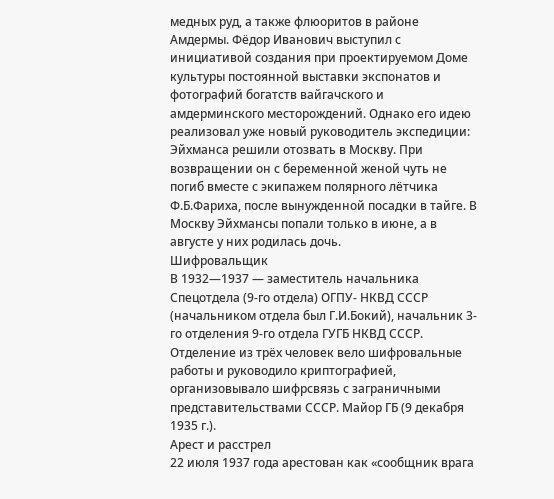медных руд, а также флюоритов в районе Амдермы. Фёдор Иванович выступил с инициативой создания при проектируемом Доме культуры постоянной выставки экспонатов и фотографий богатств вайгачского и амдерминского месторождений. Однако его идею реализовал уже новый руководитель экспедиции: Эйхманса решили отозвать в Москву. При возвращении он с беременной женой чуть не погиб вместе с экипажем полярного лётчика Ф.Б.Фариха, после вынужденной посадки в тайге. В Москву Эйхмансы попали только в июне, а в августе у них родилась дочь.
Шифровальщик
В 1932—1937 — заместитель начальника Спецотдела (9-го отдела) ОГПУ- НКВД СССР (начальником отдела был Г.И.Бокий), начальник 3-го отделения 9-го отдела ГУГБ НКВД СССР. Отделение из трёх человек вело шифровальные работы и руководило криптографией, организовывало шифрсвязь с заграничными представительствами СССР. Майор ГБ (9 декабря 1935 г.).
Арест и расстрел
22 июля 1937 года арестован как «сообщник врага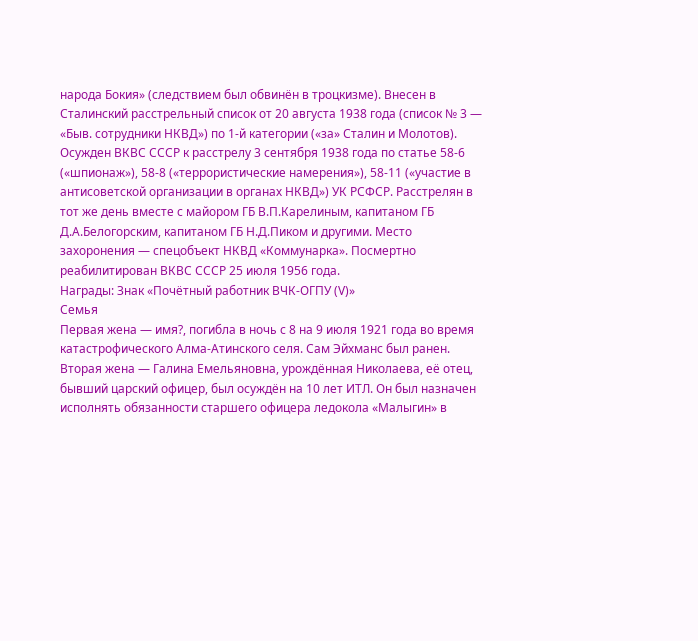народа Бокия» (следствием был обвинён в троцкизме). Внесен в Сталинский расстрельный список от 20 августа 1938 года (список № 3 — «Быв. сотрудники НКВД») по 1-й категории («за» Сталин и Молотов). Осужден ВКВС СССР к расстрелу 3 сентября 1938 года по статье 58-6 («шпионаж»), 58-8 («террористические намерения»), 58-11 («участие в антисоветской организации в органах НКВД») УК РСФСР. Расстрелян в тот же день вместе с майором ГБ В.П.Карелиным, капитаном ГБ Д.А.Белогорским, капитаном ГБ Н.Д.Пиком и другими. Место захоронения — спецобъект НКВД «Коммунарка». Посмертно реабилитирован ВКВС СССР 25 июля 1956 года.
Награды: Знак «Почётный работник ВЧК-ОГПУ (V)»
Семья
Первая жена — имя?, погибла в ночь с 8 на 9 июля 1921 года во время катастрофического Алма-Атинского селя. Сам Эйхманс был ранен. Вторая жена — Галина Емельяновна, урождённая Николаева, её отец, бывший царский офицер, был осуждён на 10 лет ИТЛ. Он был назначен исполнять обязанности старшего офицера ледокола «Малыгин» в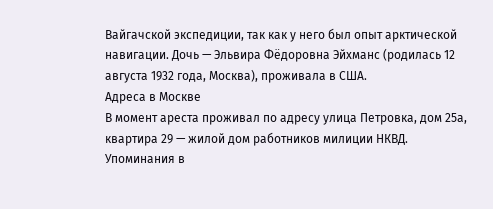Вайгачской экспедиции, так как у него был опыт арктической навигации. Дочь — Эльвира Фёдоровна Эйхманс (родилась 12 августа 1932 года, Москва), проживала в США.
Адреса в Москве
В момент ареста проживал по адресу улица Петровка, дом 25а, квартира 29 — жилой дом работников милиции НКВД.
Упоминания в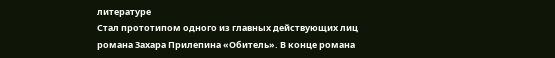литературе
Стал прототипом одного из главных действующих лиц романа Захара Прилепина «Обитель». В конце романа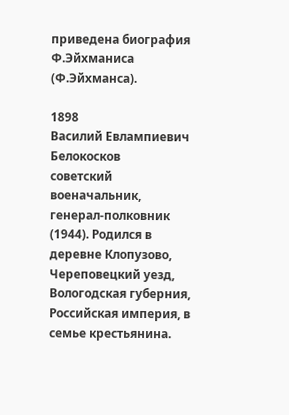приведена биография Ф.Эйхманиса (Ф.Эйхманса).

1898
Василий Евлампиевич Белокосков
советский военачальник, генерал-полковник (1944). Родился в деревне Клопузово, Череповецкий уезд, Вологодская губерния, Российская империя, в семье крестьянина.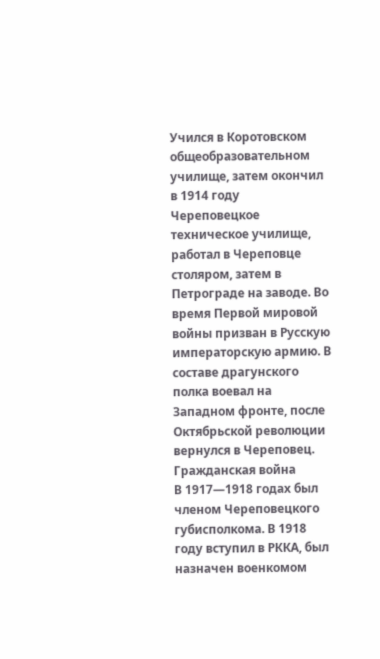Учился в Коротовском общеобразовательном училище, затем окончил в 1914 году Череповецкое техническое училище, работал в Череповце столяром, затем в Петрограде на заводе. Во время Первой мировой войны призван в Русскую императорскую армию. В составе драгунского полка воевал на Западном фронте, после Октябрьской революции вернулся в Череповец.
Гражданская война
В 1917—1918 годах был членом Череповецкого губисполкома. В 1918 году вступил в РККА, был назначен военкомом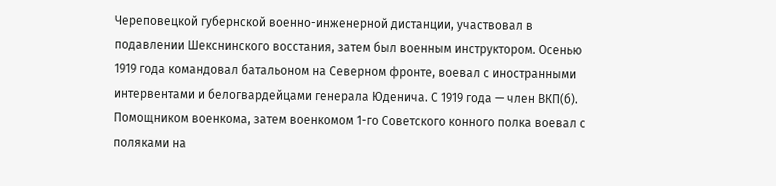Череповецкой губернской военно-инженерной дистанции, участвовал в подавлении Шекснинского восстания, затем был военным инструктором. Осенью 1919 года командовал батальоном на Северном фронте, воевал с иностранными интервентами и белогвардейцами генерала Юденича. С 1919 года — член ВКП(б). Помощником военкома, затем военкомом 1-го Советского конного полка воевал с поляками на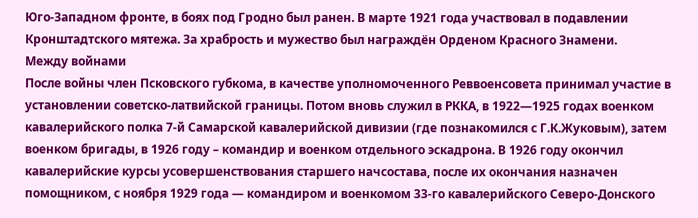Юго-Западном фронте, в боях под Гродно был ранен. В марте 1921 года участвовал в подавлении Кронштадтского мятежа. За храбрость и мужество был награждён Орденом Красного Знамени.
Между войнами
После войны член Псковского губкома, в качестве уполномоченного Реввоенсовета принимал участие в установлении советско-латвийской границы. Потом вновь служил в РККА, в 1922—1925 годах военком кавалерийского полка 7-й Самарской кавалерийской дивизии (где познакомился с Г.К.Жуковым), затем военком бригады, в 1926 году – командир и военком отдельного эскадрона. В 1926 году окончил кавалерийские курсы усовершенствования старшего начсостава, после их окончания назначен помощником, с ноября 1929 года — командиром и военкомом 33-го кавалерийского Северо-Донского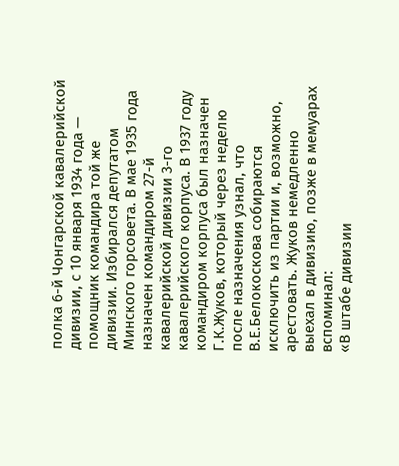полка 6-й Чонгарской кавалерийской дивизии, с 10 января 1934 года — помощник командира той же дивизии. Избирался депутатом Минского горсовета. В мае 1935 года назначен командиром 27-й кавалерийской дивизии 3-го кавалерийского корпуса. В 1937 году командиром корпуса был назначен Г.К.Жуков, который через неделю после назначения узнал, что В.Е.Белокоскова собираются исключить из партии и, возможно, арестовать. Жуков немедленно выехал в дивизию, позже в мемуарах вспоминал:
«В штабе дивизии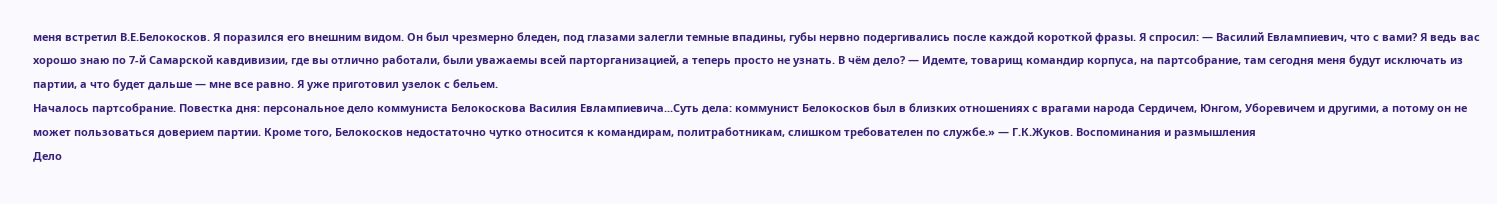меня встретил В.Е.Белокосков. Я поразился его внешним видом. Он был чрезмерно бледен, под глазами залегли темные впадины, губы нервно подергивались после каждой короткой фразы. Я спросил: — Василий Евлампиевич, что с вами? Я ведь вас хорошо знаю по 7-й Самарской кавдивизии, где вы отлично работали, были уважаемы всей парторганизацией, а теперь просто не узнать. В чём дело? — Идемте, товарищ командир корпуса, на партсобрание, там сегодня меня будут исключать из партии, а что будет дальше — мне все равно. Я уже приготовил узелок с бельем.
Началось партсобрание. Повестка дня: персональное дело коммуниста Белокоскова Василия Евлампиевича...Суть дела: коммунист Белокосков был в близких отношениях с врагами народа Сердичем, Юнгом, Уборевичем и другими, а потому он не может пользоваться доверием партии. Кроме того, Белокосков недостаточно чутко относится к командирам, политработникам, слишком требователен по службе.» — Г.К.Жуков. Воспоминания и размышления
Дело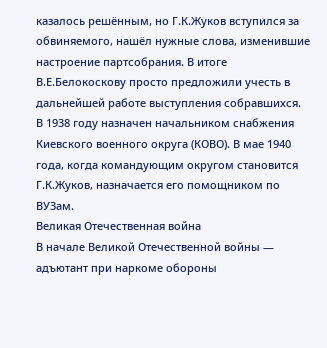казалось решённым, но Г.К.Жуков вступился за обвиняемого, нашёл нужные слова, изменившие настроение партсобрания. В итоге В.Е.Белокоскову просто предложили учесть в дальнейшей работе выступления собравшихся. В 1938 году назначен начальником снабжения Киевского военного округа (КОВО). В мае 1940 года, когда командующим округом становится Г.К.Жуков, назначается его помощником по ВУЗам.
Великая Отечественная война
В начале Великой Отечественной войны — адъютант при наркоме обороны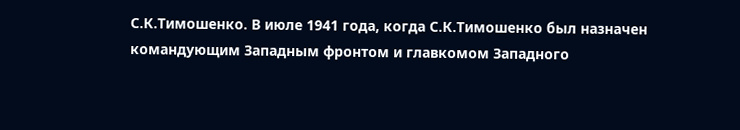С.К.Тимошенко. В июле 1941 года, когда С.К.Тимошенко был назначен командующим Западным фронтом и главкомом Западного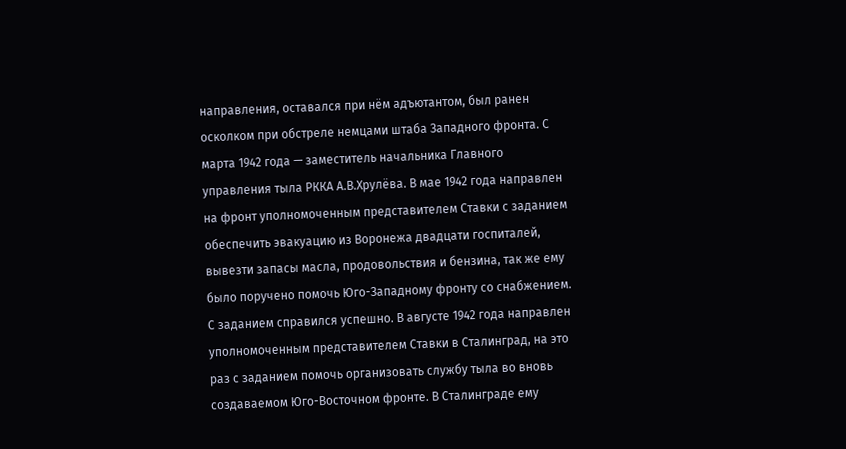направления, оставался при нём адъютантом, был ранен осколком при обстреле немцами штаба Западного фронта. С марта 1942 года — заместитель начальника Главного управления тыла РККА А.В.Хрулёва. В мае 1942 года направлен на фронт уполномоченным представителем Ставки с заданием обеспечить эвакуацию из Воронежа двадцати госпиталей, вывезти запасы масла, продовольствия и бензина, так же ему было поручено помочь Юго-Западному фронту со снабжением. С заданием справился успешно. В августе 1942 года направлен уполномоченным представителем Ставки в Сталинград, на это раз с заданием помочь организовать службу тыла во вновь создаваемом Юго-Восточном фронте. В Сталинграде ему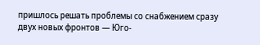пришлось решать проблемы со снабжением сразу двух новых фронтов — Юго-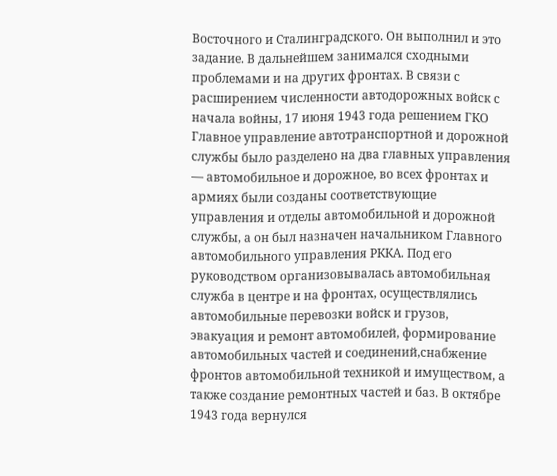Восточного и Сталинградского. Он выполнил и это задание. В дальнейшем занимался сходными проблемами и на других фронтах. В связи с расширением численности автодорожных войск с начала войны, 17 июня 1943 года решением ГКО Главное управление автотранспортной и дорожной службы было разделено на два главных управления — автомобильное и дорожное, во всех фронтах и армиях были созданы соответствующие управления и отделы автомобильной и дорожной службы, а он был назначен начальником Главного автомобильного управления РККА. Под его руководством организовывалась автомобильная служба в центре и на фронтах, осуществлялись автомобильные перевозки войск и грузов, эвакуация и ремонт автомобилей, формирование автомобильных частей и соединений,снабжение фронтов автомобильной техникой и имуществом, а также создание ремонтных частей и баз. В октябре 1943 года вернулся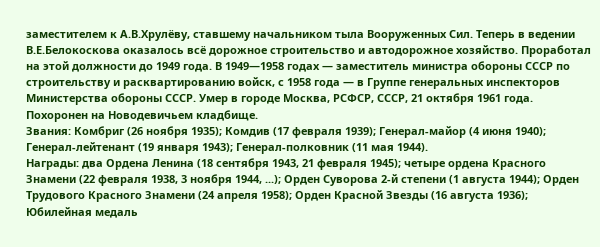заместителем к А.В.Хрулёву, ставшему начальником тыла Вооруженных Сил. Теперь в ведении В.Е.Белокоскова оказалось всё дорожное строительство и автодорожное хозяйство. Проработал на этой должности до 1949 года. В 1949—1958 годах — заместитель министра обороны СССР по строительству и расквартированию войск, с 1958 года — в Группе генеральных инспекторов Министерства обороны СССР. Умер в городе Москва, РСФСР, СССР, 21 октября 1961 года. Похоронен на Новодевичьем кладбище.
Звания: Комбриг (26 ноября 1935); Комдив (17 февраля 1939); Генерал-майор (4 июня 1940); Генерал-лейтенант (19 января 1943); Генерал-полковник (11 мая 1944).
Награды: два Ордена Ленина (18 сентября 1943, 21 февраля 1945); четыре ордена Красного Знамени (22 февраля 1938, 3 ноября 1944, ...); Орден Суворова 2-й степени (1 августа 1944); Орден Трудового Красного Знамени (24 апреля 1958); Орден Красной Звезды (16 августа 1936); Юбилейная медаль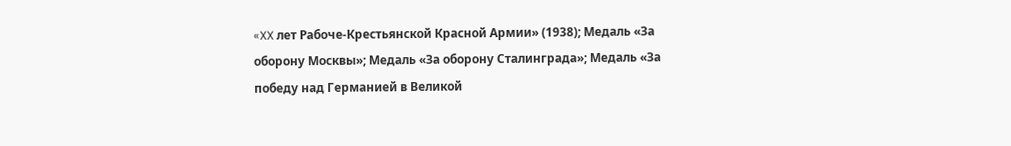«XX лет Рабоче-Крестьянской Красной Армии» (1938); Медаль «За оборону Москвы»; Медаль «За оборону Сталинграда»; Медаль «За победу над Германией в Великой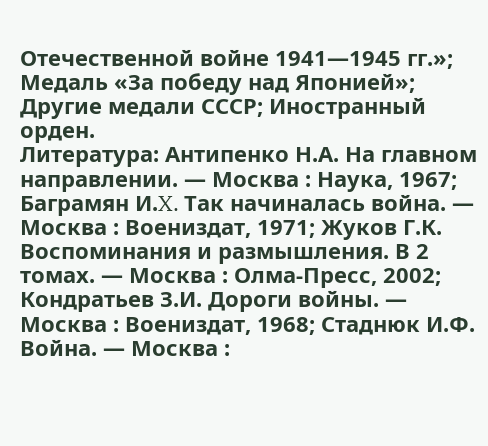Отечественной войне 1941—1945 гг.»; Медаль «За победу над Японией»; Другие медали СССР; Иностранный орден.
Литература: Антипенко Н.А. На главном направлении. — Москва : Наука, 1967; Баграмян И.X. Так начиналась война. — Москва : Воениздат, 1971; Жуков Г.К. Воспоминания и размышления. В 2 томах. — Москва : Олма-Пресс, 2002; Кондратьев З.И. Дороги войны. — Москва : Воениздат, 1968; Стаднюк И.Ф. Война. — Москва :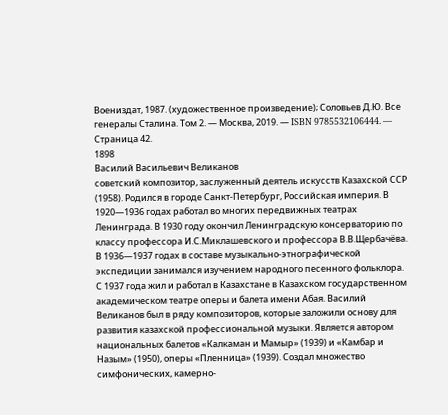Воениздат, 1987. (художественное произведение); Соловьев Д.Ю. Все генералы Сталина. Том 2. — Москва, 2019. — ISBN 9785532106444. — Страница 42.
1898
Василий Васильевич Великанов
советский композитор, заслуженный деятель искусств Казахской ССР (1958). Родился в городе Санкт-Петербург, Российская империя. В 1920—1936 годах работал во многих передвижных театрах Ленинграда. В 1930 году окончил Ленинградскую консерваторию по классу профессора И.С.Миклашевского и профессора В.В.Щербачёва. В 1936—1937 годах в составе музыкально-этнографической экспедиции занимался изучением народного песенного фольклора. С 1937 года жил и работал в Казахстане в Казахском государственном академическом театре оперы и балета имени Абая. Василий Великанов был в ряду композиторов, которые заложили основу для развития казахской профессиональной музыки. Является автором национальных балетов «Калкаман и Мамыр» (1939) и «Камбар и Назым» (1950), оперы «Пленница» (1939). Создал множество симфонических, камерно-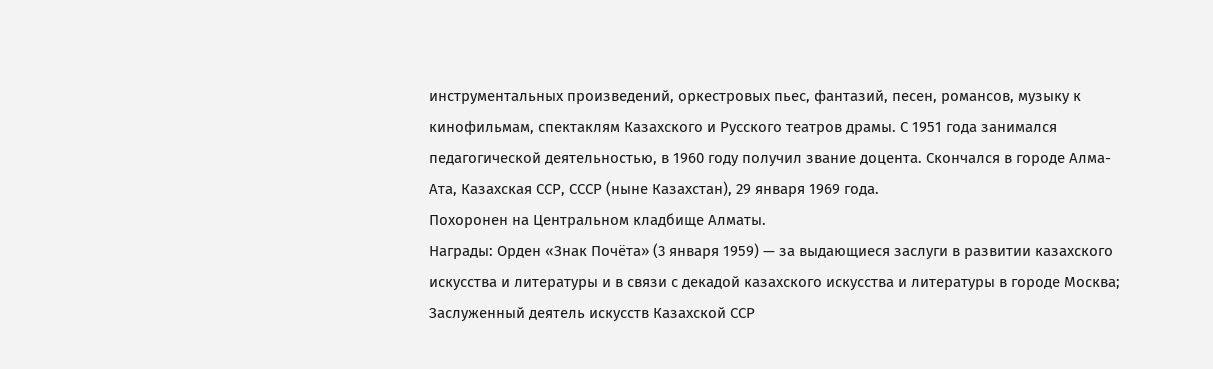инструментальных произведений, оркестровых пьес, фантазий, песен, романсов, музыку к кинофильмам, спектаклям Казахского и Русского театров драмы. С 1951 года занимался педагогической деятельностью, в 1960 году получил звание доцента. Скончался в городе Алма-Ата, Казахская ССР, СССР (ныне Казахстан), 29 января 1969 года.
Похоронен на Центральном кладбище Алматы.
Награды: Орден «Знак Почёта» (3 января 1959) — за выдающиеся заслуги в развитии казахского искусства и литературы и в связи с декадой казахского искусства и литературы в городе Москва; Заслуженный деятель искусств Казахской ССР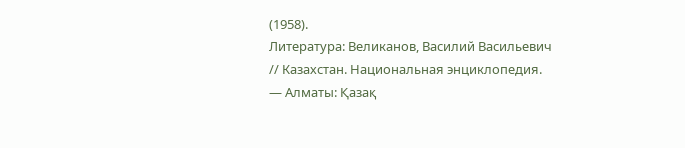(1958).
Литература: Великанов, Василий Васильевич // Казахстан. Национальная энциклопедия. — Алматы: Қазақ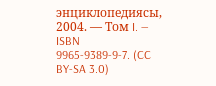энциклопедиясы, 2004. — Том I. — ISBN 9965-9389-9-7. (CC BY-SA 3.0)